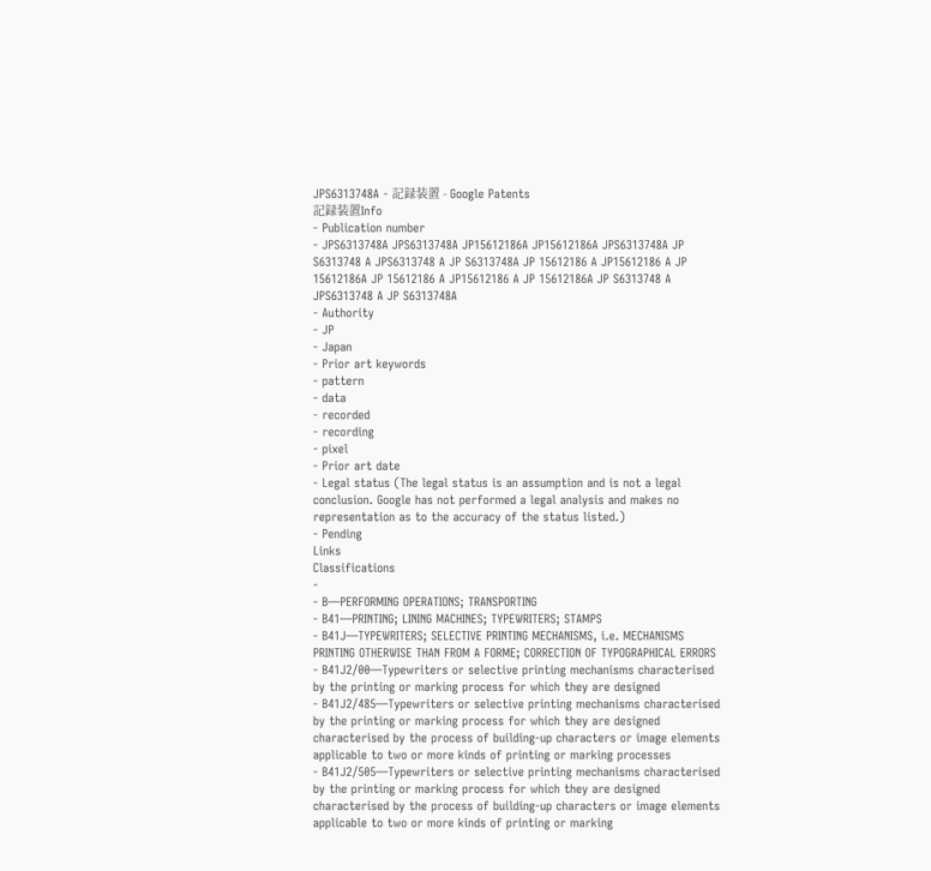JPS6313748A - 記録装置 - Google Patents
記録装置Info
- Publication number
- JPS6313748A JPS6313748A JP15612186A JP15612186A JPS6313748A JP S6313748 A JPS6313748 A JP S6313748A JP 15612186 A JP15612186 A JP 15612186A JP 15612186 A JP15612186 A JP 15612186A JP S6313748 A JPS6313748 A JP S6313748A
- Authority
- JP
- Japan
- Prior art keywords
- pattern
- data
- recorded
- recording
- pixel
- Prior art date
- Legal status (The legal status is an assumption and is not a legal conclusion. Google has not performed a legal analysis and makes no representation as to the accuracy of the status listed.)
- Pending
Links
Classifications
-
- B—PERFORMING OPERATIONS; TRANSPORTING
- B41—PRINTING; LINING MACHINES; TYPEWRITERS; STAMPS
- B41J—TYPEWRITERS; SELECTIVE PRINTING MECHANISMS, i.e. MECHANISMS PRINTING OTHERWISE THAN FROM A FORME; CORRECTION OF TYPOGRAPHICAL ERRORS
- B41J2/00—Typewriters or selective printing mechanisms characterised by the printing or marking process for which they are designed
- B41J2/485—Typewriters or selective printing mechanisms characterised by the printing or marking process for which they are designed characterised by the process of building-up characters or image elements applicable to two or more kinds of printing or marking processes
- B41J2/505—Typewriters or selective printing mechanisms characterised by the printing or marking process for which they are designed characterised by the process of building-up characters or image elements applicable to two or more kinds of printing or marking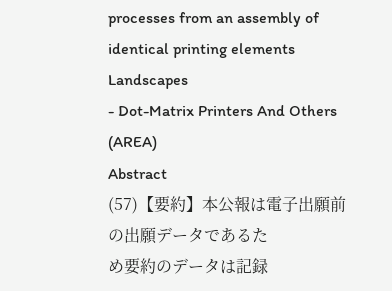processes from an assembly of identical printing elements
Landscapes
- Dot-Matrix Printers And Others (AREA)
Abstract
(57)【要約】本公報は電子出願前の出願データであるた
め要約のデータは記録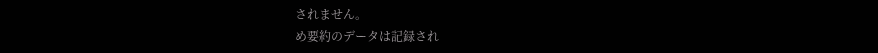されません。
め要約のデータは記録され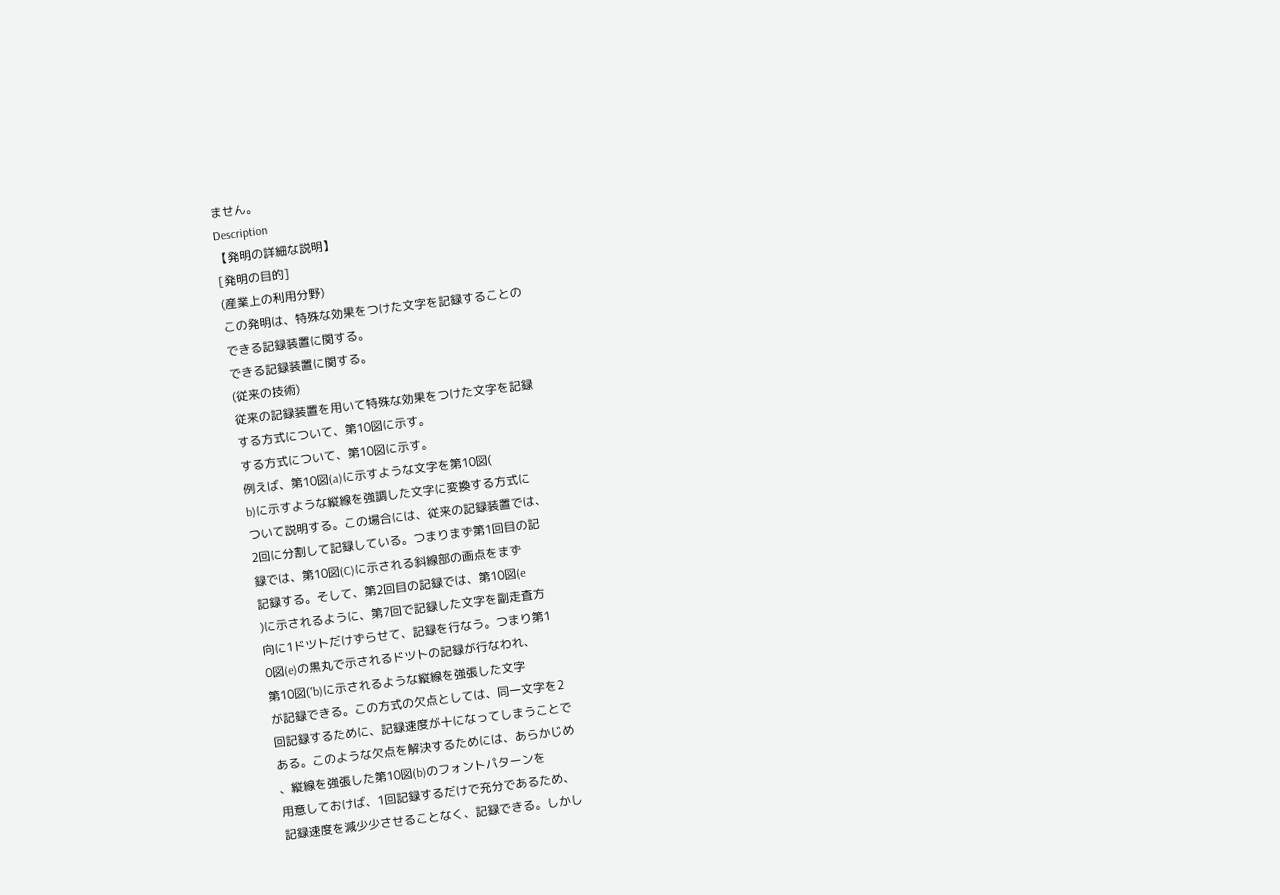ません。
Description
【発明の詳細な説明】
[発明の目的]
(産業上の利用分野)
この発明は、特殊な効果をつけた文字を記録することの
できる記録装置に関する。
できる記録装置に関する。
(従来の技術)
従来の記録装置を用いて特殊な効果をつけた文字を記録
する方式について、第10図に示す。
する方式について、第10図に示す。
例えば、第10図(a)に示すような文字を第10図(
b)に示すような縦線を強調した文字に変換する方式に
ついて説明する。この場合には、従来の記録装置では、
2回に分割して記録している。つまりまず第1回目の記
録では、第10図(C)に示される斜線部の画点をまず
記録する。そして、第2回目の記録では、第10図(e
)に示されるように、第7回で記録した文字を副走査方
向に1ドツトだけずらせて、記録を行なう。つまり第1
0図(e)の黒丸で示されるドツトの記録が行なわれ、
第10図(’b)に示されるような縦線を強張した文字
が記録できる。この方式の欠点としては、同一文字を2
回記録するために、記録速度が十になってしまうことで
ある。このような欠点を解決するためには、あらかじめ
、縦線を強張した第10図(b)のフォントパターンを
用意しておけば、1回記録するだけで充分であるため、
記録速度を減少少させることなく、記録できる。しかし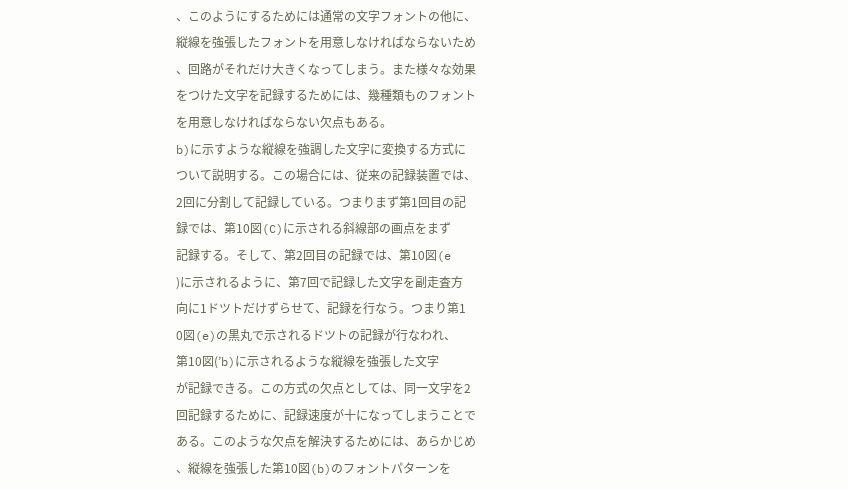、このようにするためには通常の文字フォントの他に、
縦線を強張したフォントを用意しなければならないため
、回路がそれだけ大きくなってしまう。また様々な効果
をつけた文字を記録するためには、幾種類ものフォント
を用意しなければならない欠点もある。
b)に示すような縦線を強調した文字に変換する方式に
ついて説明する。この場合には、従来の記録装置では、
2回に分割して記録している。つまりまず第1回目の記
録では、第10図(C)に示される斜線部の画点をまず
記録する。そして、第2回目の記録では、第10図(e
)に示されるように、第7回で記録した文字を副走査方
向に1ドツトだけずらせて、記録を行なう。つまり第1
0図(e)の黒丸で示されるドツトの記録が行なわれ、
第10図(’b)に示されるような縦線を強張した文字
が記録できる。この方式の欠点としては、同一文字を2
回記録するために、記録速度が十になってしまうことで
ある。このような欠点を解決するためには、あらかじめ
、縦線を強張した第10図(b)のフォントパターンを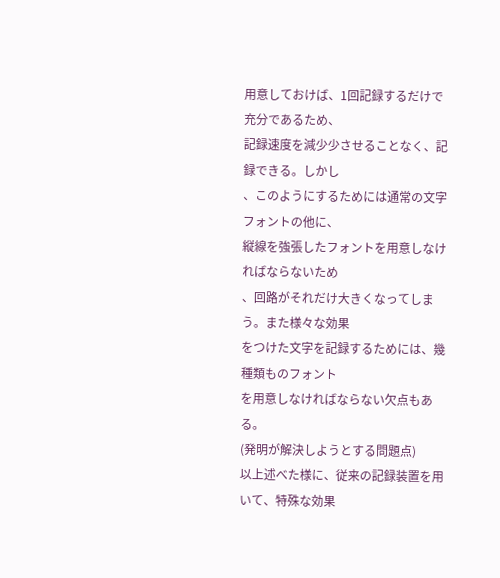用意しておけば、1回記録するだけで充分であるため、
記録速度を減少少させることなく、記録できる。しかし
、このようにするためには通常の文字フォントの他に、
縦線を強張したフォントを用意しなければならないため
、回路がそれだけ大きくなってしまう。また様々な効果
をつけた文字を記録するためには、幾種類ものフォント
を用意しなければならない欠点もある。
(発明が解決しようとする問題点)
以上述べた様に、従来の記録装置を用いて、特殊な効果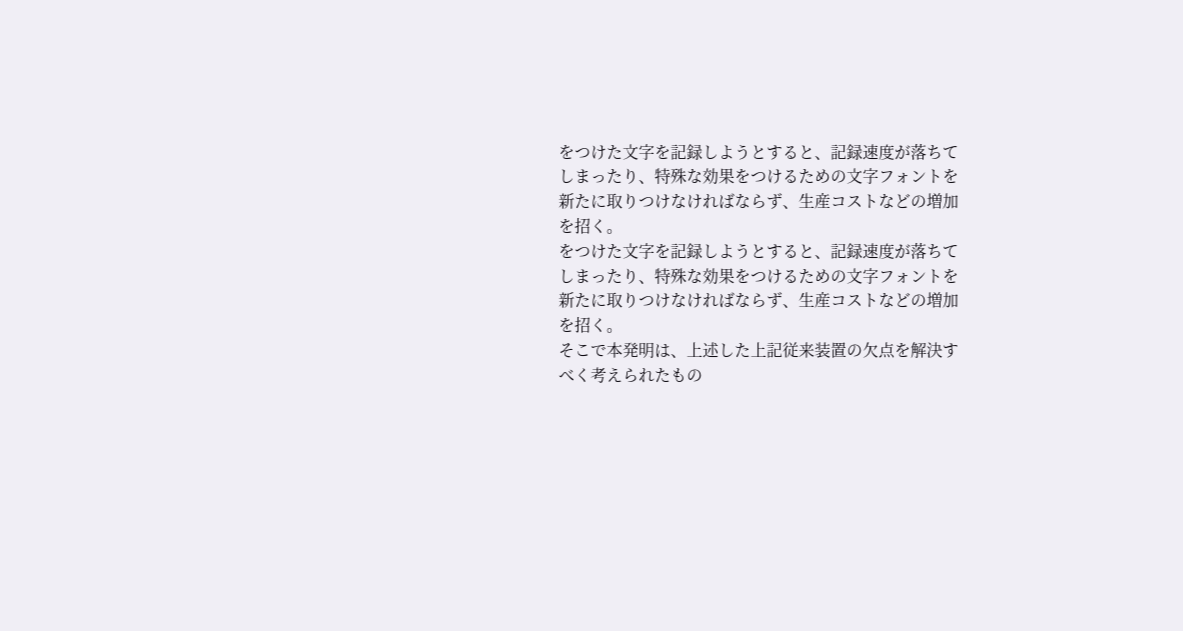をつけた文字を記録しようとすると、記録速度が落ちて
しまったり、特殊な効果をつけるための文字フォントを
新たに取りつけなければならず、生産コストなどの増加
を招く。
をつけた文字を記録しようとすると、記録速度が落ちて
しまったり、特殊な効果をつけるための文字フォントを
新たに取りつけなければならず、生産コストなどの増加
を招く。
そこで本発明は、上述した上記従来装置の欠点を解決す
べく考えられたもの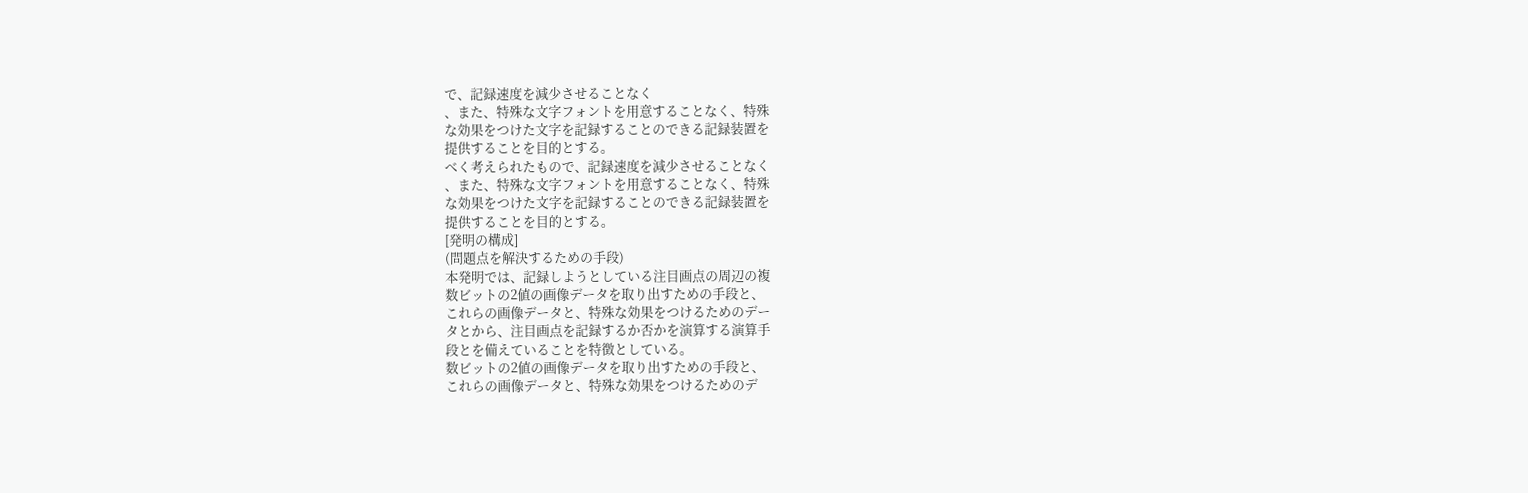で、記録速度を減少させることなく
、また、特殊な文字フォントを用意することなく、特殊
な効果をつけた文字を記録することのできる記録装置を
提供することを目的とする。
べく考えられたもので、記録速度を減少させることなく
、また、特殊な文字フォントを用意することなく、特殊
な効果をつけた文字を記録することのできる記録装置を
提供することを目的とする。
[発明の構成]
(問題点を解決するための手段)
本発明では、記録しようとしている注目画点の周辺の複
数ビットの2値の画像データを取り出すための手段と、
これらの画像データと、特殊な効果をつけるためのデー
タとから、注目画点を記録するか否かを演算する演算手
段とを備えていることを特徴としている。
数ビットの2値の画像データを取り出すための手段と、
これらの画像データと、特殊な効果をつけるためのデ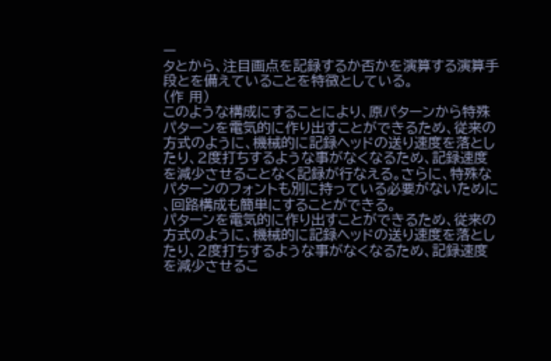ー
タとから、注目画点を記録するか否かを演算する演算手
段とを備えていることを特徴としている。
(作 用)
このような構成にすることにより、原パターンから特殊
パターンを電気的に作り出すことができるため、従来の
方式のように、機械的に記録ヘッドの送り速度を落とし
たり、2度打ちするような事がなくなるため、記録速度
を減少させることなく記録が行なえる。さらに、特殊な
パターンのフォントも別に持っている必要がないために
、回路構成も簡単にすることができる。
パターンを電気的に作り出すことができるため、従来の
方式のように、機械的に記録ヘッドの送り速度を落とし
たり、2度打ちするような事がなくなるため、記録速度
を減少させるこ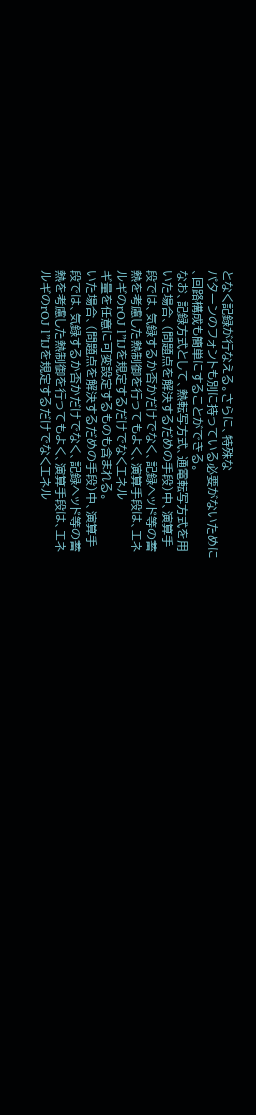となく記録が行なえる。さらに、特殊な
パターンのフォントも別に持っている必要がないために
、回路構成も簡単にすることができる。
なお、記録方式として、熱転写方式、通電転写方式を用
いた場合、(問題点を解決するだめの手段)中、演算手
段では、気録するか否かだけでなく、記録ヘッド等の蓄
熱を考慮した熱制御を行ってもよく、演算手段は、エネ
ルギのrOJ l”IJを規定するだけでなくエネル
ギ量を任意に可変設定するものも含まれる。
いた場合、(問題点を解決するだめの手段)中、演算手
段では、気録するか否かだけでなく、記録ヘッド等の蓄
熱を考慮した熱制御を行ってもよく、演算手段は、エネ
ルギのrOJ l”IJを規定するだけでなくエネル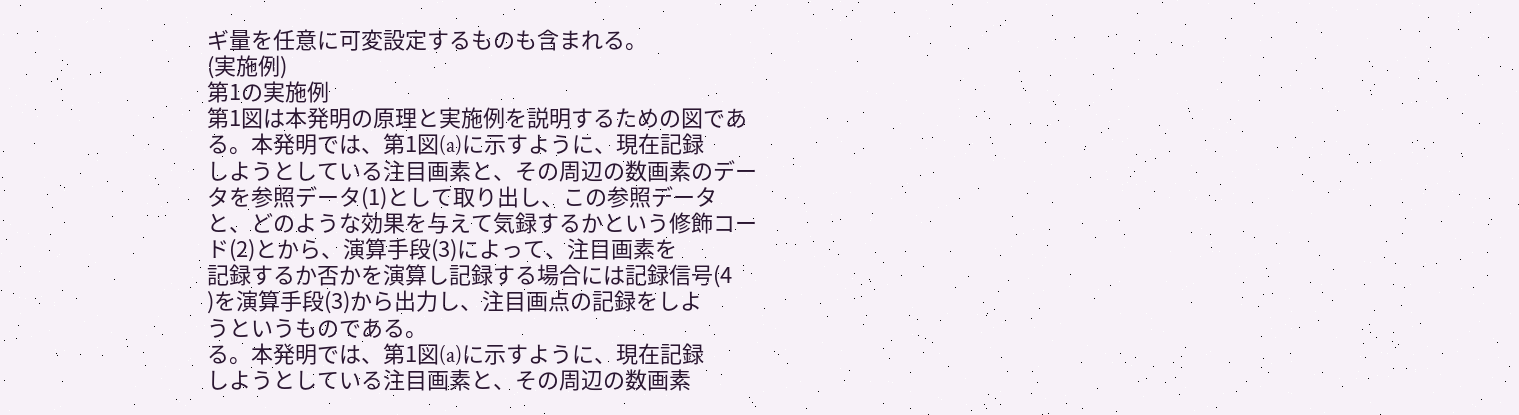ギ量を任意に可変設定するものも含まれる。
(実施例)
第1の実施例
第1図は本発明の原理と実施例を説明するための図であ
る。本発明では、第1図(a)に示すように、現在記録
しようとしている注目画素と、その周辺の数画素のデー
タを参照データ(1)として取り出し、この参照データ
と、どのような効果を与えて気録するかという修飾コー
ド(2)とから、演算手段(3)によって、注目画素を
記録するか否かを演算し記録する場合には記録信号(4
)を演算手段(3)から出力し、注目画点の記録をしよ
うというものである。
る。本発明では、第1図(a)に示すように、現在記録
しようとしている注目画素と、その周辺の数画素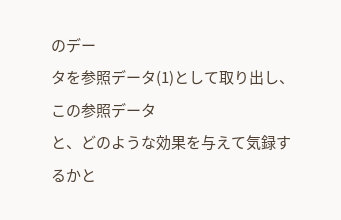のデー
タを参照データ(1)として取り出し、この参照データ
と、どのような効果を与えて気録するかと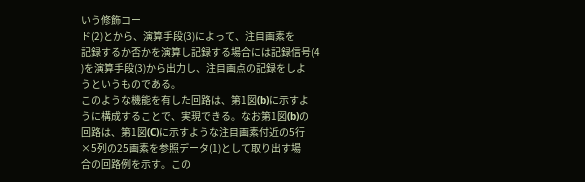いう修飾コー
ド(2)とから、演算手段(3)によって、注目画素を
記録するか否かを演算し記録する場合には記録信号(4
)を演算手段(3)から出力し、注目画点の記録をしよ
うというものである。
このような機能を有した回路は、第1図(b)に示すよ
うに構成することで、実現できる。なお第1図(b)の
回路は、第1図(C)に示すような注目画素付近の5行
×5列の25画素を参照データ(1)として取り出す場
合の回路例を示す。この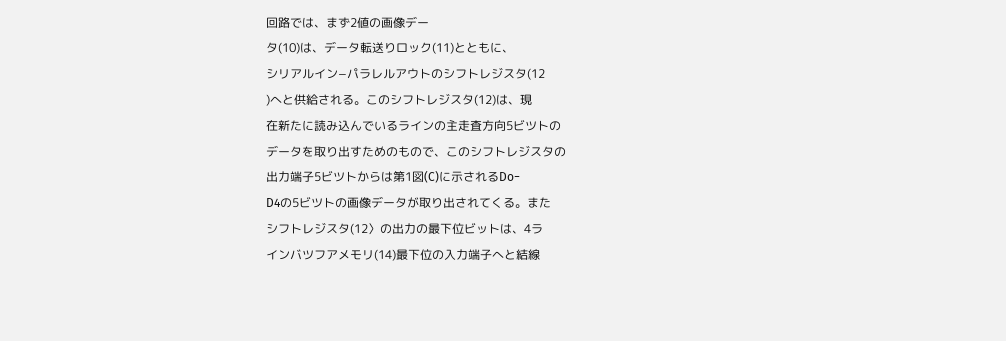回路では、まず2値の画像デー
タ(10)は、データ転送りロック(11)とともに、
シリアルイン−パラレルアウトのシフトレジスタ(12
)へと供給される。このシフトレジスタ(12)は、現
在新たに読み込んでいるラインの主走査方向5ビツトの
データを取り出すためのもので、このシフトレジスタの
出力端子5ビツトからは第1図(C)に示されるDo−
D4の5ビツトの画像データが取り出されてくる。また
シフトレジスタ(12〉の出力の最下位ビットは、4ラ
インバツフアメモリ(14)最下位の入力端子へと結線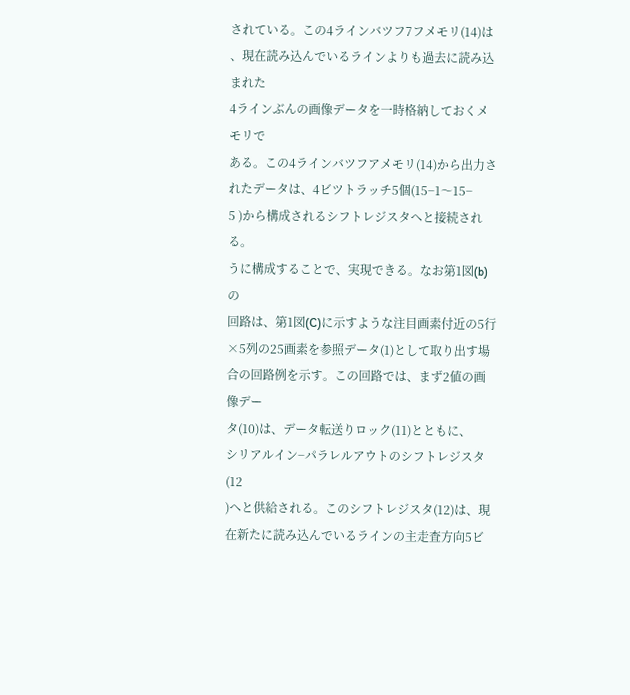されている。この4ラインバツフ7フメモリ(14)は
、現在読み込んでいるラインよりも過去に読み込まれた
4ラインぶんの画像データを一時格納しておくメモリで
ある。この4ラインバツフアメモリ(14)から出力さ
れたデータは、4ビツトラッチ5個(15−1〜15−
5 )から構成されるシフトレジスタへと接続される。
うに構成することで、実現できる。なお第1図(b)の
回路は、第1図(C)に示すような注目画素付近の5行
×5列の25画素を参照データ(1)として取り出す場
合の回路例を示す。この回路では、まず2値の画像デー
タ(10)は、データ転送りロック(11)とともに、
シリアルイン−パラレルアウトのシフトレジスタ(12
)へと供給される。このシフトレジスタ(12)は、現
在新たに読み込んでいるラインの主走査方向5ビ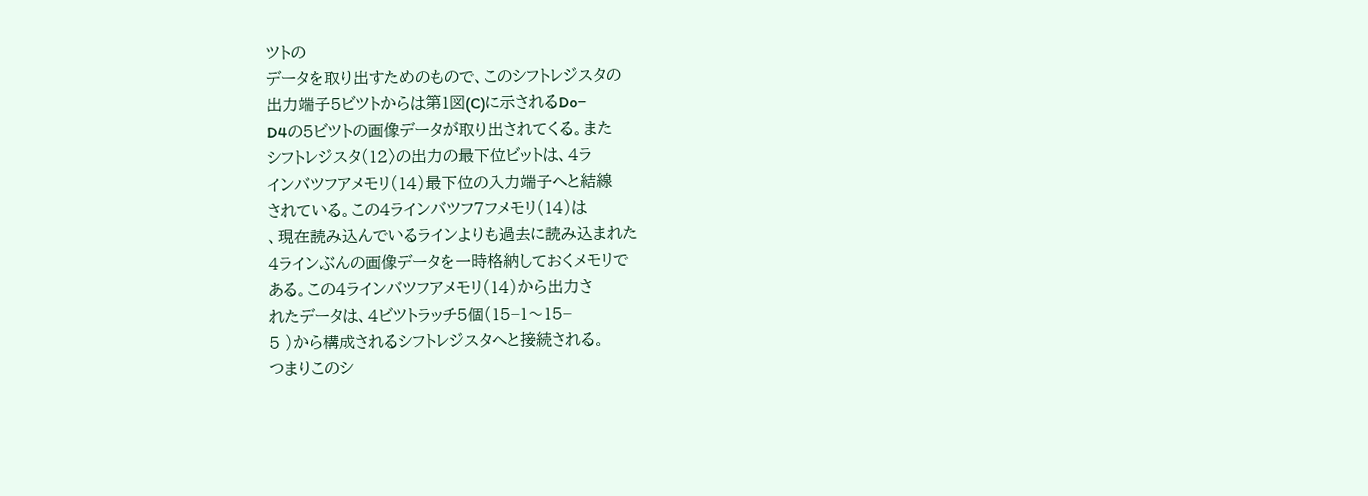ツトの
データを取り出すためのもので、このシフトレジスタの
出力端子5ビツトからは第1図(C)に示されるDo−
D4の5ビツトの画像データが取り出されてくる。また
シフトレジスタ(12〉の出力の最下位ビットは、4ラ
インバツフアメモリ(14)最下位の入力端子へと結線
されている。この4ラインバツフ7フメモリ(14)は
、現在読み込んでいるラインよりも過去に読み込まれた
4ラインぶんの画像データを一時格納しておくメモリで
ある。この4ラインバツフアメモリ(14)から出力さ
れたデータは、4ビツトラッチ5個(15−1〜15−
5 )から構成されるシフトレジスタへと接続される。
つまりこのシ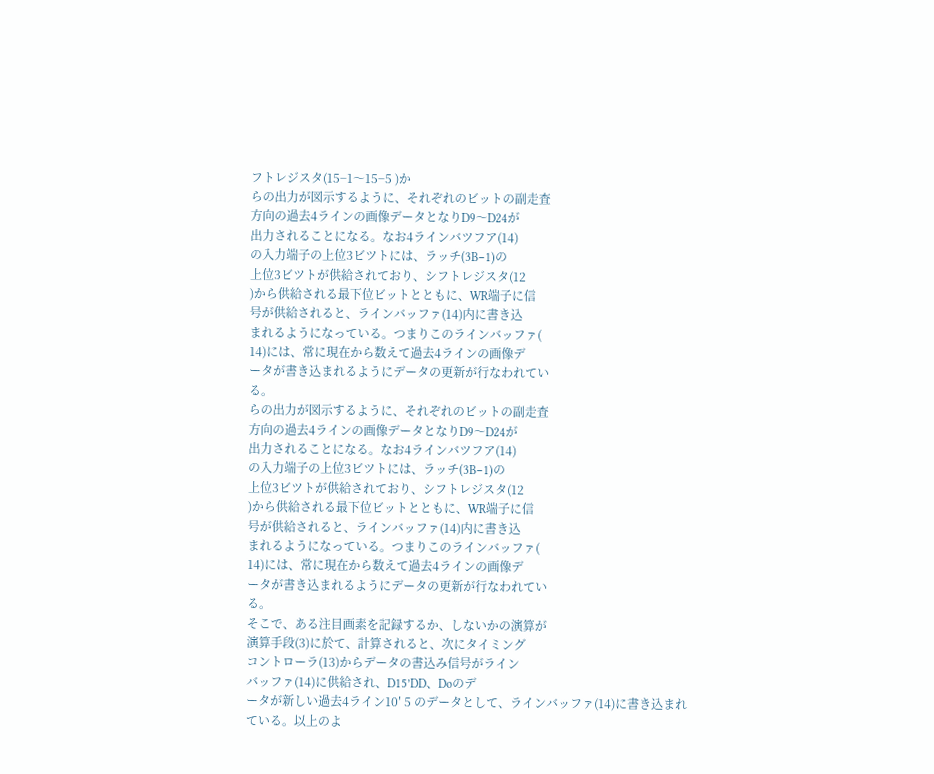フトレジスタ(15−1〜15−5 )か
らの出力が図示するように、それぞれのビットの副走査
方向の過去4ラインの画像データとなりD9〜D24が
出力されることになる。なお4ラインバツフア(14)
の入力端子の上位3ビツトには、ラッチ(3B−1)の
上位3ビツトが供給されており、シフトレジスタ(12
)から供給される最下位ビットとともに、WR端子に信
号が供給されると、ラインバッファ(14)内に書き込
まれるようになっている。つまりこのラインバッファ(
14)には、常に現在から数えて過去4ラインの画像デ
ータが書き込まれるようにデータの更新が行なわれてい
る。
らの出力が図示するように、それぞれのビットの副走査
方向の過去4ラインの画像データとなりD9〜D24が
出力されることになる。なお4ラインバツフア(14)
の入力端子の上位3ビツトには、ラッチ(3B−1)の
上位3ビツトが供給されており、シフトレジスタ(12
)から供給される最下位ビットとともに、WR端子に信
号が供給されると、ラインバッファ(14)内に書き込
まれるようになっている。つまりこのラインバッファ(
14)には、常に現在から数えて過去4ラインの画像デ
ータが書き込まれるようにデータの更新が行なわれてい
る。
そこで、ある注目画素を記録するか、しないかの演算が
演算手段(3)に於て、計算されると、次にタイミング
コントローラ(13)からデータの書込み信号がライン
バッファ(14)に供給され、D15’DD、Doのデ
ータが新しい過去4ライン10′ 5 のデータとして、ラインバッファ(14)に書き込まれ
ている。以上のよ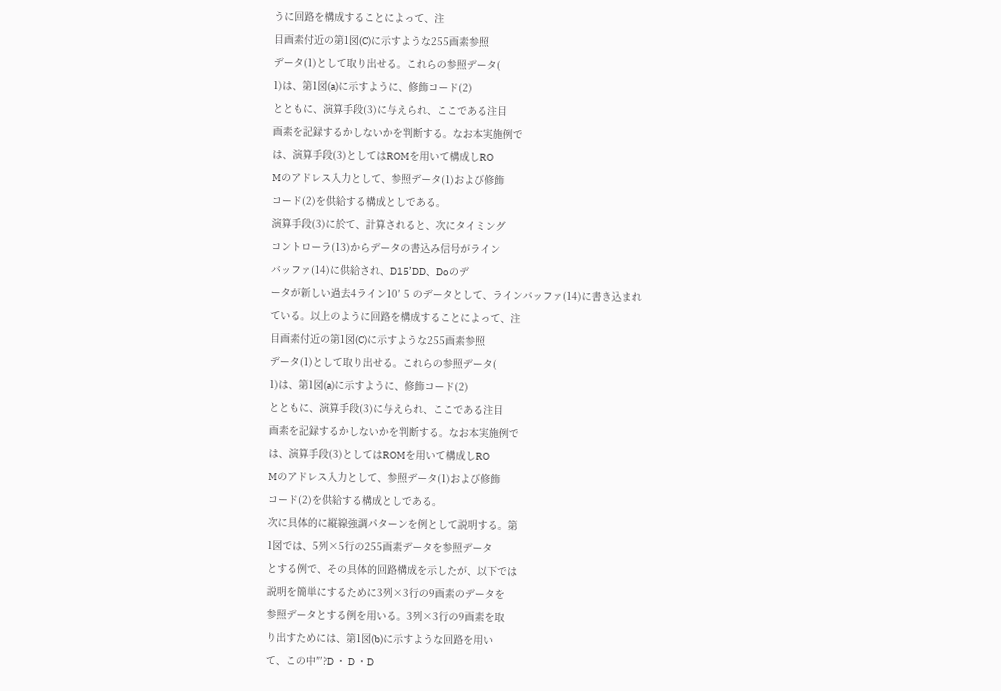うに回路を構成することによって、注
目画素付近の第1図(C)に示すような255画素参照
データ(1)として取り出せる。これらの参照データ(
1)は、第1図(a)に示すように、修飾コード(2)
とともに、演算手段(3)に与えられ、ここである注目
画素を記録するかしないかを判断する。なお本実施例で
は、演算手段(3)としてはROMを用いて構成しRO
Mのアドレス入力として、参照データ(1)および修飾
コード(2)を供給する構成としである。
演算手段(3)に於て、計算されると、次にタイミング
コントローラ(13)からデータの書込み信号がライン
バッファ(14)に供給され、D15’DD、Doのデ
ータが新しい過去4ライン10′ 5 のデータとして、ラインバッファ(14)に書き込まれ
ている。以上のように回路を構成することによって、注
目画素付近の第1図(C)に示すような255画素参照
データ(1)として取り出せる。これらの参照データ(
1)は、第1図(a)に示すように、修飾コード(2)
とともに、演算手段(3)に与えられ、ここである注目
画素を記録するかしないかを判断する。なお本実施例で
は、演算手段(3)としてはROMを用いて構成しRO
Mのアドレス入力として、参照データ(1)および修飾
コード(2)を供給する構成としである。
次に具体的に縦線強調パターンを例として説明する。第
1図では、5列×5行の255画素データを参照データ
とする例で、その具体的回路構成を示したが、以下では
説明を簡単にするために3列×3行の9画素のデータを
参照データとする例を用いる。3列×3行の9画素を取
り出すためには、第1図(b)に示すような回路を用い
て、この中″′?D ・ D ・D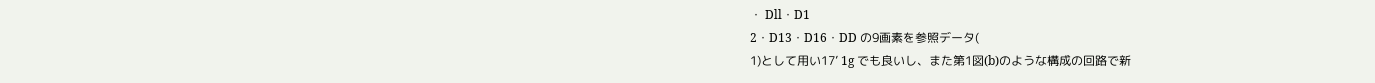・ Dll・D1
2・D13・D16・DD の9画素を参照データ(
1)として用い17’ 1g でも良いし、また第1図(b)のような構成の回路で新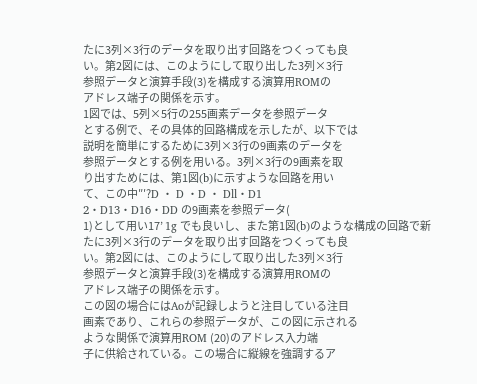たに3列×3行のデータを取り出す回路をつくっても良
い。第2図には、このようにして取り出した3列×3行
参照データと演算手段(3)を構成する演算用ROMの
アドレス端子の関係を示す。
1図では、5列×5行の255画素データを参照データ
とする例で、その具体的回路構成を示したが、以下では
説明を簡単にするために3列×3行の9画素のデータを
参照データとする例を用いる。3列×3行の9画素を取
り出すためには、第1図(b)に示すような回路を用い
て、この中″′?D ・ D ・D ・ Dll・D1
2・D13・D16・DD の9画素を参照データ(
1)として用い17’ 1g でも良いし、また第1図(b)のような構成の回路で新
たに3列×3行のデータを取り出す回路をつくっても良
い。第2図には、このようにして取り出した3列×3行
参照データと演算手段(3)を構成する演算用ROMの
アドレス端子の関係を示す。
この図の場合にはAoが記録しようと注目している注目
画素であり、これらの参照データが、この図に示される
ような関係で演算用ROM (20)のアドレス入力端
子に供給されている。この場合に縦線を強調するア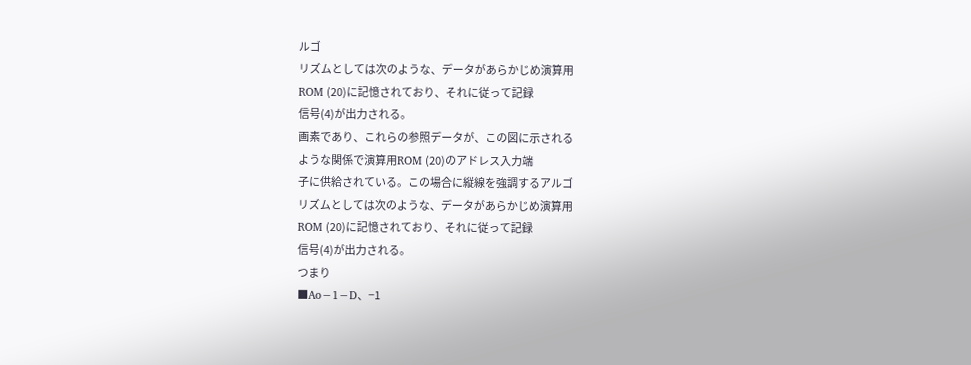ルゴ
リズムとしては次のような、データがあらかじめ演算用
ROM (20)に記憶されており、それに従って記録
信号(4)が出力される。
画素であり、これらの参照データが、この図に示される
ような関係で演算用ROM (20)のアドレス入力端
子に供給されている。この場合に縦線を強調するアルゴ
リズムとしては次のような、データがあらかじめ演算用
ROM (20)に記憶されており、それに従って記録
信号(4)が出力される。
つまり
■Ao−1−D、−1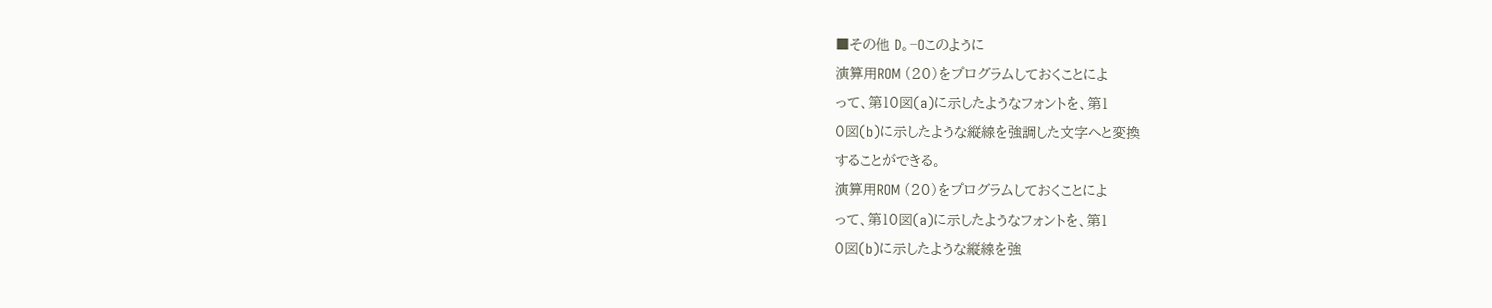■その他 D。−Oこのように
演算用ROM (20)をプログラムしておくことによ
って、第10図(a)に示したようなフォントを、第1
0図(b)に示したような縦線を強調した文字へと変換
することができる。
演算用ROM (20)をプログラムしておくことによ
って、第10図(a)に示したようなフォントを、第1
0図(b)に示したような縦線を強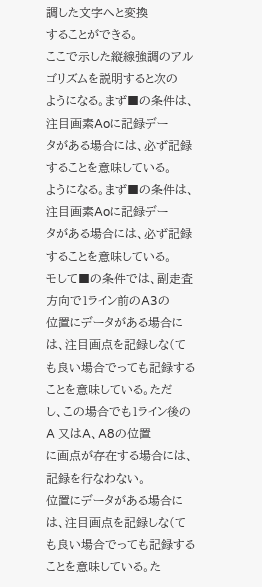調した文字へと変換
することができる。
ここで示した縦線強調のアルゴリズムを説明すると次の
ようになる。まず■の条件は、注目画素Aoに記録デー
タがある場合には、必ず記録することを意味している。
ようになる。まず■の条件は、注目画素Aoに記録デー
タがある場合には、必ず記録することを意味している。
モして■の条件では、副走査方向で1ライン前のA3の
位置にデータがある場合には、注目画点を記録しな(て
も良い場合でっても記録することを意味している。ただ
し、この場合でも1ライン後のA 又はA、A8の位置
に画点が存在する場合には、記録を行なわない。
位置にデータがある場合には、注目画点を記録しな(て
も良い場合でっても記録することを意味している。た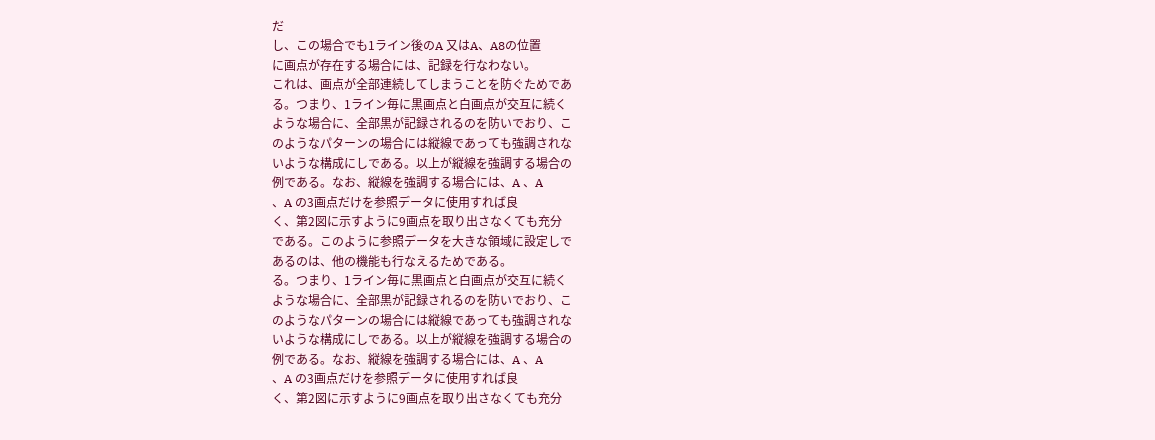だ
し、この場合でも1ライン後のA 又はA、A8の位置
に画点が存在する場合には、記録を行なわない。
これは、画点が全部連続してしまうことを防ぐためであ
る。つまり、1ライン毎に黒画点と白画点が交互に続く
ような場合に、全部黒が記録されるのを防いでおり、こ
のようなパターンの場合には縦線であっても強調されな
いような構成にしである。以上が縦線を強調する場合の
例である。なお、縦線を強調する場合には、A 、A
、A の3画点だけを参照データに使用すれば良
く、第2図に示すように9画点を取り出さなくても充分
である。このように参照データを大きな領域に設定しで
あるのは、他の機能も行なえるためである。
る。つまり、1ライン毎に黒画点と白画点が交互に続く
ような場合に、全部黒が記録されるのを防いでおり、こ
のようなパターンの場合には縦線であっても強調されな
いような構成にしである。以上が縦線を強調する場合の
例である。なお、縦線を強調する場合には、A 、A
、A の3画点だけを参照データに使用すれば良
く、第2図に示すように9画点を取り出さなくても充分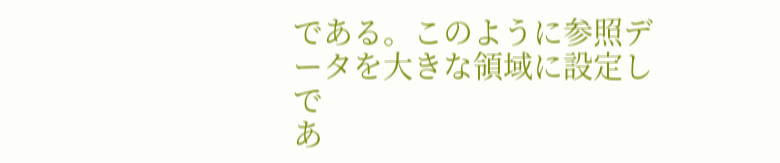である。このように参照データを大きな領域に設定しで
あ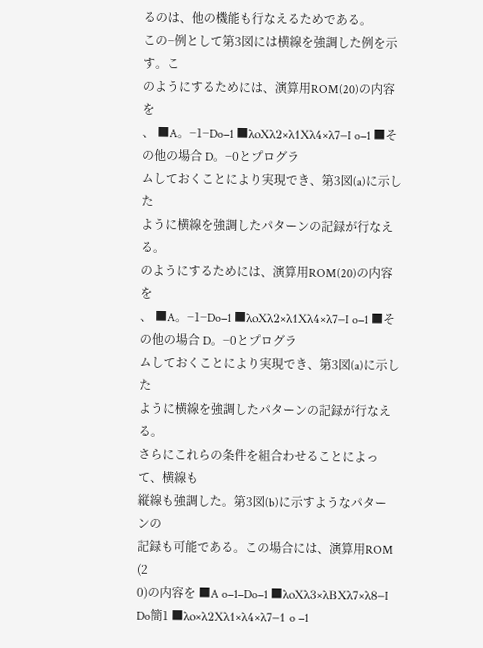るのは、他の機能も行なえるためである。
この−例として第3図には横線を強調した例を示す。こ
のようにするためには、演算用ROM(20)の内容を
、 ■A。−1−Do−1 ■λoXλ2×λ1Xλ4×λ7−I o−1 ■その他の場合 D。−0とプログラ
ムしておくことにより実現でき、第3図(a)に示した
ように横線を強調したパターンの記録が行なえる。
のようにするためには、演算用ROM(20)の内容を
、 ■A。−1−Do−1 ■λoXλ2×λ1Xλ4×λ7−I o−1 ■その他の場合 D。−0とプログラ
ムしておくことにより実現でき、第3図(a)に示した
ように横線を強調したパターンの記録が行なえる。
さらにこれらの条件を組合わせることによって、横線も
縦線も強調した。第3図(b)に示すようなパターンの
記録も可能である。この場合には、演算用ROM (2
0)の内容を ■A o−1−Do−1 ■λoXλ3×λBXλ7×λ8−I Do簡1 ■λo×λ2Xλ1×λ4×λ7−1 o −1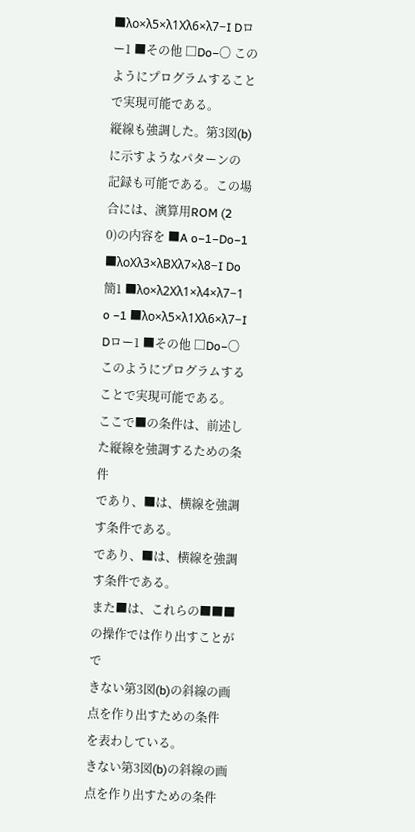■λo×λ5×λ1Xλ6×λ7−I Dロー1 ■その他 □Do−〇 このようにプログラムすることで実現可能である。
縦線も強調した。第3図(b)に示すようなパターンの
記録も可能である。この場合には、演算用ROM (2
0)の内容を ■A o−1−Do−1 ■λoXλ3×λBXλ7×λ8−I Do簡1 ■λo×λ2Xλ1×λ4×λ7−1 o −1 ■λo×λ5×λ1Xλ6×λ7−I Dロー1 ■その他 □Do−〇 このようにプログラムすることで実現可能である。
ここで■の条件は、前述した縦線を強調するための条件
であり、■は、横線を強調す条件である。
であり、■は、横線を強調す条件である。
また■は、これらの■■■の操作では作り出すことがで
きない第3図(b)の斜線の画点を作り出すための条件
を表わしている。
きない第3図(b)の斜線の画点を作り出すための条件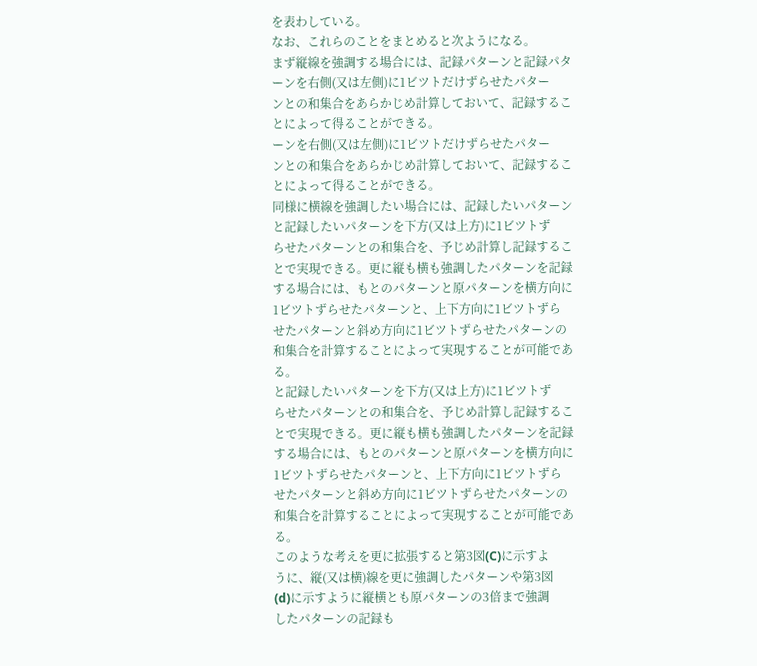を表わしている。
なお、これらのことをまとめると次ようになる。
まず縦線を強調する場合には、記録パターンと記録パタ
ーンを右側(又は左側)に1ビツトだけずらせたパター
ンとの和集合をあらかじめ計算しておいて、記録するこ
とによって得ることができる。
ーンを右側(又は左側)に1ビツトだけずらせたパター
ンとの和集合をあらかじめ計算しておいて、記録するこ
とによって得ることができる。
同様に横線を強調したい場合には、記録したいパターン
と記録したいパターンを下方(又は上方)に1ビツトず
らせたパターンとの和集合を、予じめ計算し記録するこ
とで実現できる。更に縦も横も強調したパターンを記録
する場合には、もとのパターンと原パターンを横方向に
1ビツトずらせたパターンと、上下方向に1ビツトずら
せたパターンと斜め方向に1ビツトずらせたパターンの
和集合を計算することによって実現することが可能であ
る。
と記録したいパターンを下方(又は上方)に1ビツトず
らせたパターンとの和集合を、予じめ計算し記録するこ
とで実現できる。更に縦も横も強調したパターンを記録
する場合には、もとのパターンと原パターンを横方向に
1ビツトずらせたパターンと、上下方向に1ビツトずら
せたパターンと斜め方向に1ビツトずらせたパターンの
和集合を計算することによって実現することが可能であ
る。
このような考えを更に拡張すると第3図(C)に示すよ
うに、縦(又は横)線を更に強調したパターンや第3図
(d)に示すように縦横とも原パターンの3倍まで強調
したパターンの記録も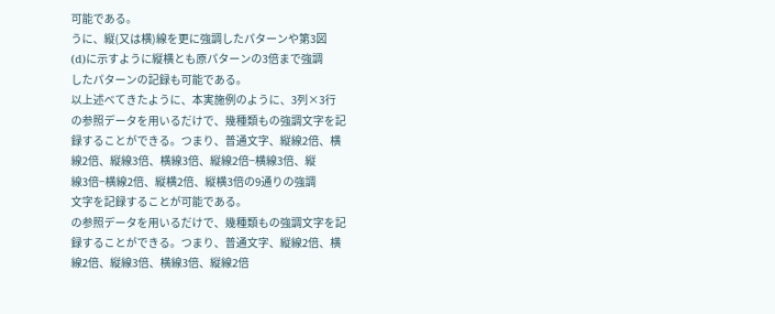可能である。
うに、縦(又は横)線を更に強調したパターンや第3図
(d)に示すように縦横とも原パターンの3倍まで強調
したパターンの記録も可能である。
以上述べてきたように、本実施例のように、3列×3行
の参照データを用いるだけで、幾種類もの強調文字を記
録することができる。つまり、普通文字、縦線2倍、横
線2倍、縦線3倍、横線3倍、縦線2倍−横線3倍、縦
線3倍−横線2倍、縦横2倍、縦横3倍の9通りの強調
文字を記録することが可能である。
の参照データを用いるだけで、幾種類もの強調文字を記
録することができる。つまり、普通文字、縦線2倍、横
線2倍、縦線3倍、横線3倍、縦線2倍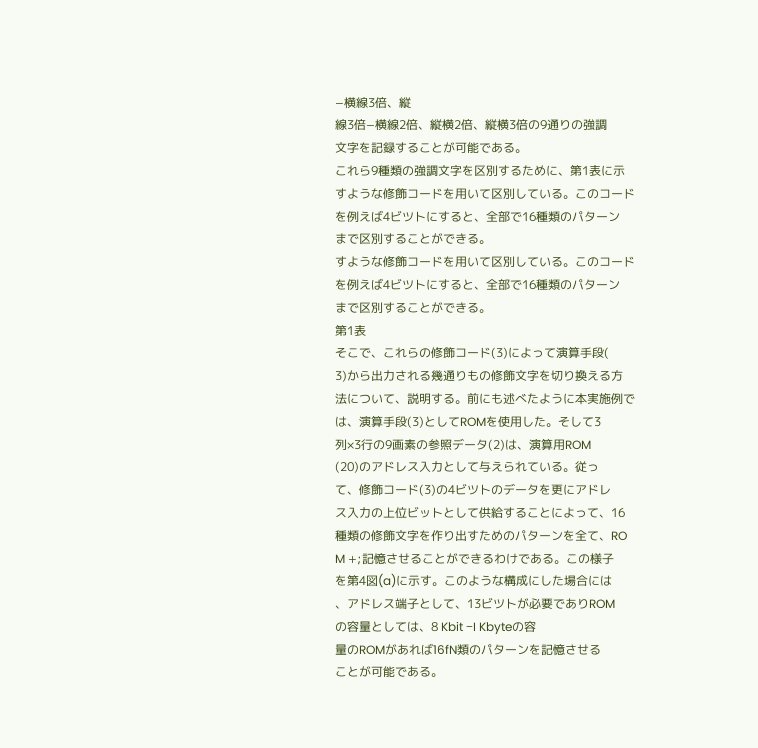−横線3倍、縦
線3倍−横線2倍、縦横2倍、縦横3倍の9通りの強調
文字を記録することが可能である。
これら9種類の強調文字を区別するために、第1表に示
すような修飾コードを用いて区別している。このコード
を例えば4ビツトにすると、全部で16種類のパターン
まで区別することができる。
すような修飾コードを用いて区別している。このコード
を例えば4ビツトにすると、全部で16種類のパターン
まで区別することができる。
第1表
そこで、これらの修飾コード(3)によって演算手段(
3)から出力される幾通りもの修飾文字を切り換える方
法について、説明する。前にも述べたように本実施例で
は、演算手段(3)としてROMを使用した。そして3
列×3行の9画素の参照データ(2)は、演算用ROM
(20)のアドレス入力として与えられている。従っ
て、修飾コード(3)の4ビツトのデータを更にアドレ
ス入力の上位ビットとして供給することによって、16
種類の修飾文字を作り出すためのパターンを全て、RO
M +;記憶させることができるわけである。この様子
を第4図(a)に示す。このような構成にした場合には
、アドレス端子として、13ビツトが必要でありROM
の容量としては、8 Kbit −I Kbyteの容
量のROMがあれば16fN類のパターンを記憶させる
ことが可能である。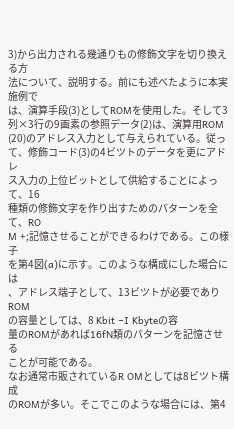3)から出力される幾通りもの修飾文字を切り換える方
法について、説明する。前にも述べたように本実施例で
は、演算手段(3)としてROMを使用した。そして3
列×3行の9画素の参照データ(2)は、演算用ROM
(20)のアドレス入力として与えられている。従っ
て、修飾コード(3)の4ビツトのデータを更にアドレ
ス入力の上位ビットとして供給することによって、16
種類の修飾文字を作り出すためのパターンを全て、RO
M +;記憶させることができるわけである。この様子
を第4図(a)に示す。このような構成にした場合には
、アドレス端子として、13ビツトが必要でありROM
の容量としては、8 Kbit −I Kbyteの容
量のROMがあれば16fN類のパターンを記憶させる
ことが可能である。
なお通常市販されているR OMとしては8ビツト構成
のROMが多い。そこでこのような場合には、第4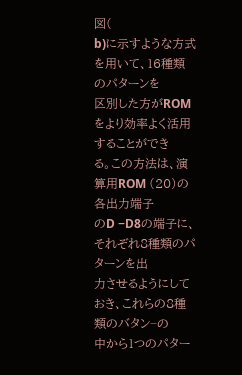図(
b)に示すような方式を用いて、16種類のパターンを
区別した方がROMをより効率よく活用することができ
る。この方法は、演算用ROM (20)の各出力端子
のD −D8の端子に、それぞれ8種類のパターンを出
力させるようにしておき、これらの8種類のバタン−の
中から1つのパター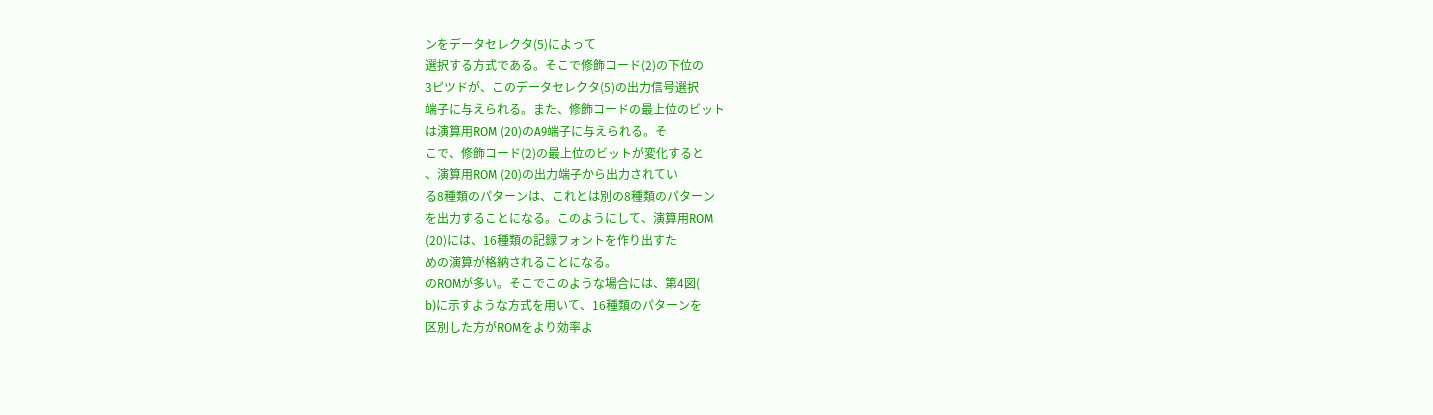ンをデータセレクタ(5)によって
選択する方式である。そこで修飾コード(2)の下位の
3ピツドが、このデータセレクタ(5)の出力信号選択
端子に与えられる。また、修飾コードの最上位のビット
は演算用ROM (20)のA9端子に与えられる。そ
こで、修飾コード(2)の最上位のビットが変化すると
、演算用ROM (20)の出力端子から出力されてい
る8種類のパターンは、これとは別の8種類のパターン
を出力することになる。このようにして、演算用ROM
(20)には、16種類の記録フォントを作り出すた
めの演算が格納されることになる。
のROMが多い。そこでこのような場合には、第4図(
b)に示すような方式を用いて、16種類のパターンを
区別した方がROMをより効率よ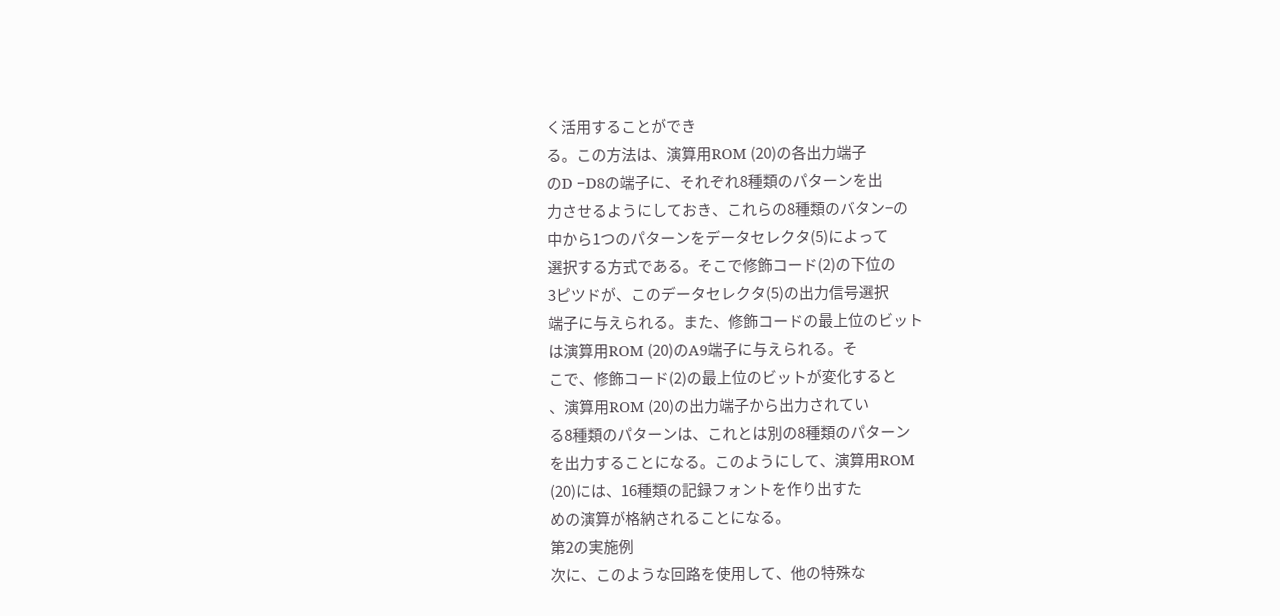く活用することができ
る。この方法は、演算用ROM (20)の各出力端子
のD −D8の端子に、それぞれ8種類のパターンを出
力させるようにしておき、これらの8種類のバタン−の
中から1つのパターンをデータセレクタ(5)によって
選択する方式である。そこで修飾コード(2)の下位の
3ピツドが、このデータセレクタ(5)の出力信号選択
端子に与えられる。また、修飾コードの最上位のビット
は演算用ROM (20)のA9端子に与えられる。そ
こで、修飾コード(2)の最上位のビットが変化すると
、演算用ROM (20)の出力端子から出力されてい
る8種類のパターンは、これとは別の8種類のパターン
を出力することになる。このようにして、演算用ROM
(20)には、16種類の記録フォントを作り出すた
めの演算が格納されることになる。
第2の実施例
次に、このような回路を使用して、他の特殊な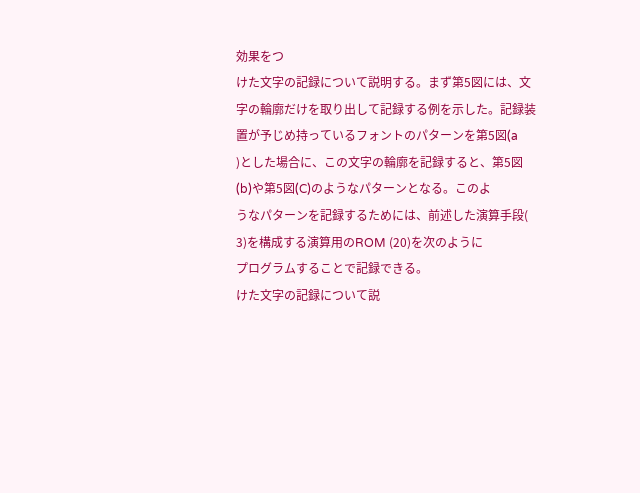効果をつ
けた文字の記録について説明する。まず第5図には、文
字の輪廓だけを取り出して記録する例を示した。記録装
置が予じめ持っているフォントのパターンを第5図(a
)とした場合に、この文字の輪廓を記録すると、第5図
(b)や第5図(C)のようなパターンとなる。このよ
うなパターンを記録するためには、前述した演算手段(
3)を構成する演算用のROM (20)を次のように
プログラムすることで記録できる。
けた文字の記録について説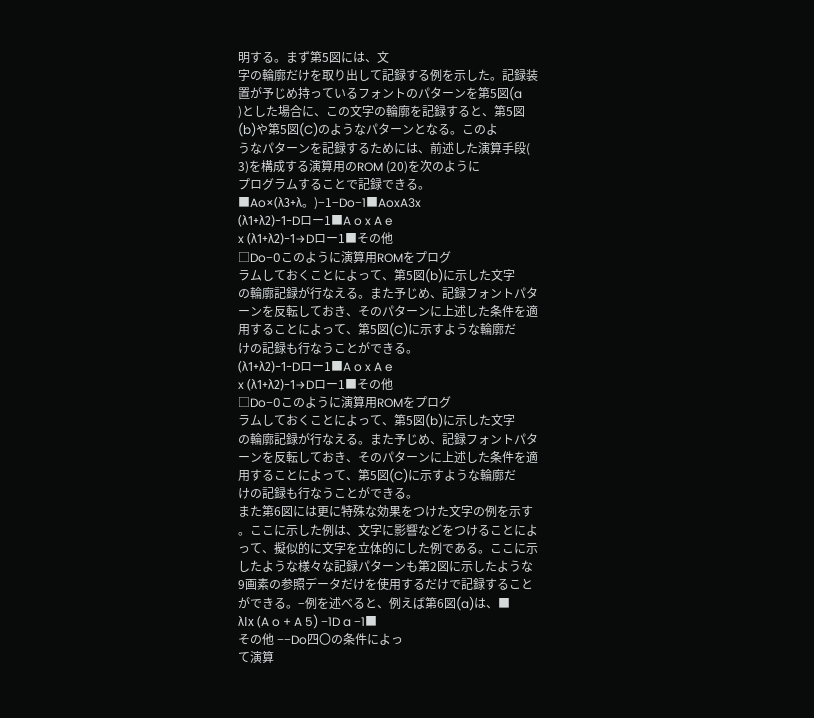明する。まず第5図には、文
字の輪廓だけを取り出して記録する例を示した。記録装
置が予じめ持っているフォントのパターンを第5図(a
)とした場合に、この文字の輪廓を記録すると、第5図
(b)や第5図(C)のようなパターンとなる。このよ
うなパターンを記録するためには、前述した演算手段(
3)を構成する演算用のROM (20)を次のように
プログラムすることで記録できる。
■Ao×(λ3+λ。)−1−Do−1■AoxA3x
(λ1+λ2)−1−Dロー1■A o x A e
x (λ1+λ2)−1→Dロー1■その他
□Do−0このように演算用ROMをプログ
ラムしておくことによって、第5図(b)に示した文字
の輪廓記録が行なえる。また予じめ、記録フォントパタ
ーンを反転しておき、そのパターンに上述した条件を適
用することによって、第5図(C)に示すような輪廓だ
けの記録も行なうことができる。
(λ1+λ2)−1−Dロー1■A o x A e
x (λ1+λ2)−1→Dロー1■その他
□Do−0このように演算用ROMをプログ
ラムしておくことによって、第5図(b)に示した文字
の輪廓記録が行なえる。また予じめ、記録フォントパタ
ーンを反転しておき、そのパターンに上述した条件を適
用することによって、第5図(C)に示すような輪廓だ
けの記録も行なうことができる。
また第6図には更に特殊な効果をつけた文字の例を示す
。ここに示した例は、文字に影響などをつけることによ
って、擬似的に文字を立体的にした例である。ここに示
したような様々な記録パターンも第2図に示したような
9画素の参照データだけを使用するだけで記録すること
ができる。−例を述べると、例えば第6図(a)は、■
λIx (A o + A 5) −1D a −1■
その他 −−Do四〇の条件によっ
て演算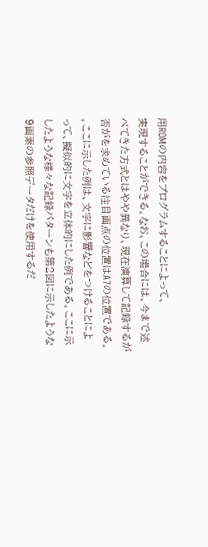用ROMの内容をプログラムすることによって、
実現することができる。なお、この場合には、今まで述
べてきた方式とはやや異なり、現在演算して記録するが
否がを求めている注目画点の位置はA7の位置である。
。ここに示した例は、文字に影響などをつけることによ
って、擬似的に文字を立体的にした例である。ここに示
したような様々な記録パターンも第2図に示したような
9画素の参照データだけを使用するだ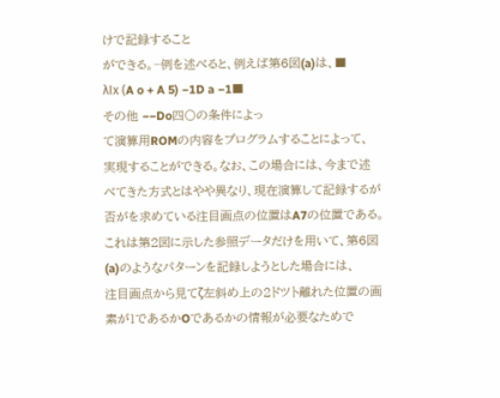けで記録すること
ができる。−例を述べると、例えば第6図(a)は、■
λIx (A o + A 5) −1D a −1■
その他 −−Do四〇の条件によっ
て演算用ROMの内容をプログラムすることによって、
実現することができる。なお、この場合には、今まで述
べてきた方式とはやや異なり、現在演算して記録するが
否がを求めている注目画点の位置はA7の位置である。
これは第2図に示した参照データだけを用いて、第6図
(a)のようなパターンを記録しようとした場合には、
注目画点から見てζ左斜め上の2ドツト離れた位置の画
素が1であるかOであるかの情報が必要なためで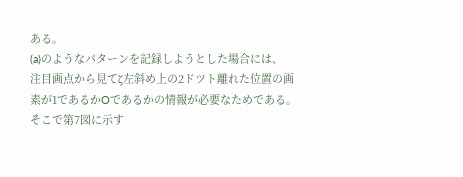ある。
(a)のようなパターンを記録しようとした場合には、
注目画点から見てζ左斜め上の2ドツト離れた位置の画
素が1であるかOであるかの情報が必要なためである。
そこで第7図に示す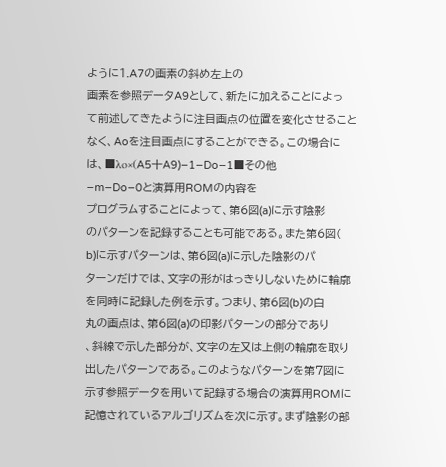ように1.A7の画素の斜め左上の
画素を参照データA9として、新たに加えることによっ
て前述してきたように注目画点の位置を変化させること
なく、Aoを注目画点にすることができる。この場合に
は、■λo×(A5十A9)−1−Do−1■その他
−m−Do−0と演算用ROMの内容を
プログラムすることによって、第6図(a)に示す陰影
のパターンを記録することも可能である。また第6図(
b)に示すパターンは、第6図(a)に示した陰影のパ
ターンだけでは、文字の形がはっきりしないために輪廓
を同時に記録した例を示す。つまり、第6図(b)の白
丸の画点は、第6図(a)の印影パターンの部分であり
、斜線で示した部分が、文字の左又は上側の輪廓を取り
出したパターンである。このようなパターンを第7図に
示す参照データを用いて記録する場合の演算用ROMに
記憶されているアルゴリズムを次に示す。まず陰影の部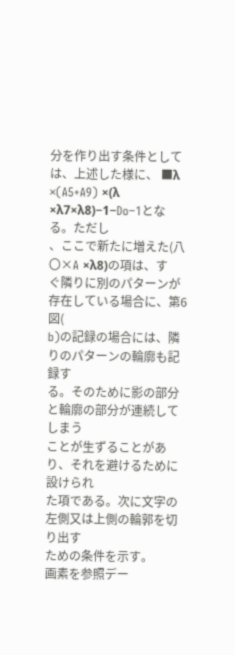分を作り出す条件としては、上述した様に、 ■λ ×(A5+A9) ×(λ ×λ7×λ8)−1−Do−1となる。ただし
、ここで新たに増えた(八〇×A ×λ8)の項は、す
ぐ隣りに別のパターンが存在している場合に、第6図(
b)の記録の場合には、隣りのパターンの輪廓も記録す
る。そのために影の部分と輪廓の部分が連続してしまう
ことが生ずることがあり、それを避けるために設けられ
た項である。次に文字の左側又は上側の輪郭を切り出す
ための条件を示す。
画素を参照デー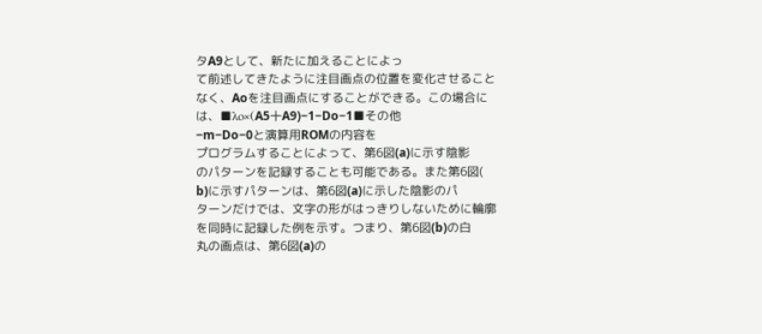タA9として、新たに加えることによっ
て前述してきたように注目画点の位置を変化させること
なく、Aoを注目画点にすることができる。この場合に
は、■λo×(A5十A9)−1−Do−1■その他
−m−Do−0と演算用ROMの内容を
プログラムすることによって、第6図(a)に示す陰影
のパターンを記録することも可能である。また第6図(
b)に示すパターンは、第6図(a)に示した陰影のパ
ターンだけでは、文字の形がはっきりしないために輪廓
を同時に記録した例を示す。つまり、第6図(b)の白
丸の画点は、第6図(a)の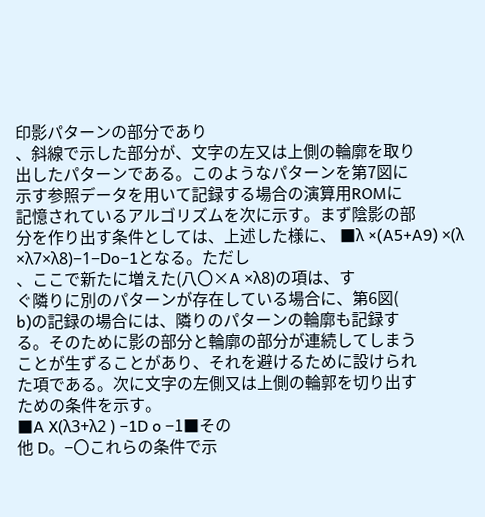印影パターンの部分であり
、斜線で示した部分が、文字の左又は上側の輪廓を取り
出したパターンである。このようなパターンを第7図に
示す参照データを用いて記録する場合の演算用ROMに
記憶されているアルゴリズムを次に示す。まず陰影の部
分を作り出す条件としては、上述した様に、 ■λ ×(A5+A9) ×(λ ×λ7×λ8)−1−Do−1となる。ただし
、ここで新たに増えた(八〇×A ×λ8)の項は、す
ぐ隣りに別のパターンが存在している場合に、第6図(
b)の記録の場合には、隣りのパターンの輪廓も記録す
る。そのために影の部分と輪廓の部分が連続してしまう
ことが生ずることがあり、それを避けるために設けられ
た項である。次に文字の左側又は上側の輪郭を切り出す
ための条件を示す。
■A X(λ3+λ2 ) −1D o −1■その
他 D。−〇これらの条件で示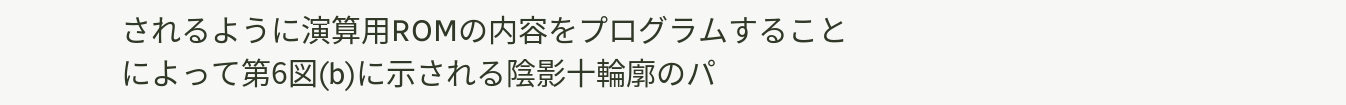されるように演算用ROMの内容をプログラムすること
によって第6図(b)に示される陰影十輪廓のパ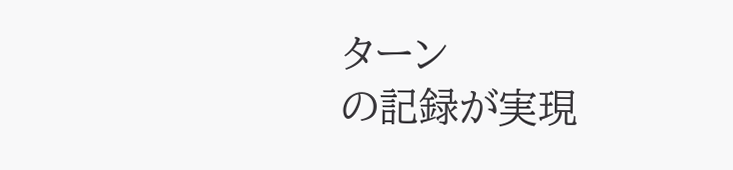ターン
の記録が実現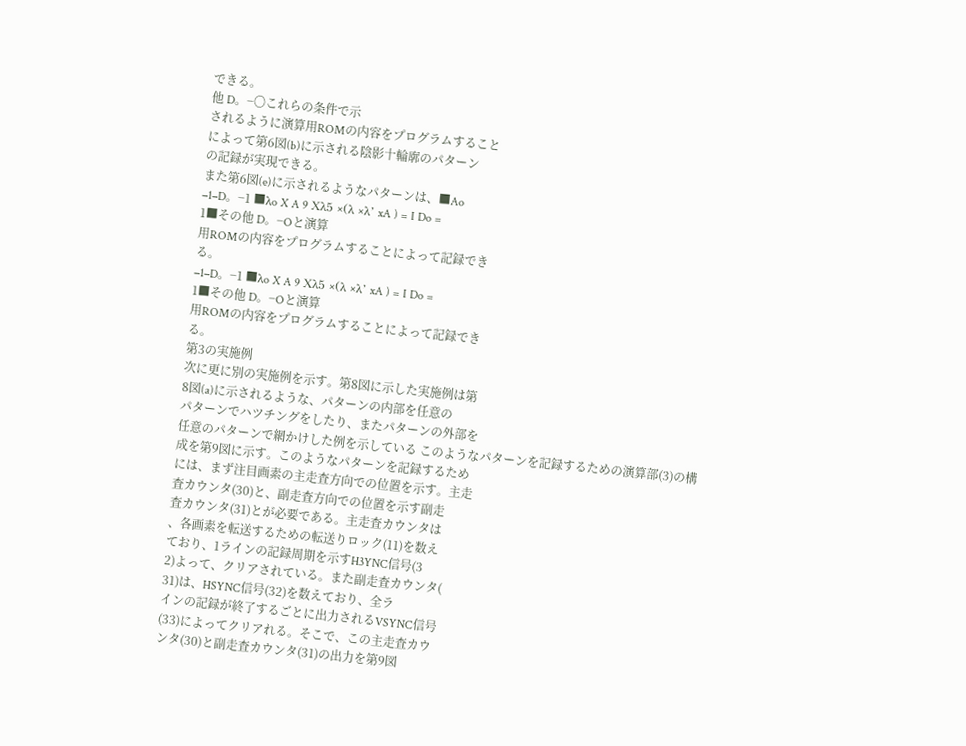できる。
他 D。−〇これらの条件で示
されるように演算用ROMの内容をプログラムすること
によって第6図(b)に示される陰影十輪廓のパターン
の記録が実現できる。
また第6図(e)に示されるようなパターンは、■Ao
−1−D。−1 ■λo X A 9 Xλ5 ×(λ ×λ’ xA ) = I Do =
1■その他 D。−Oと演算
用ROMの内容をプログラムすることによって記録でき
る。
−1−D。−1 ■λo X A 9 Xλ5 ×(λ ×λ’ xA ) = I Do =
1■その他 D。−Oと演算
用ROMの内容をプログラムすることによって記録でき
る。
第3の実施例
次に更に別の実施例を示す。第8図に示した実施例は第
8図(a)に示されるような、パターンの内部を任意の
パターンでハツチングをしたり、またパターンの外部を
任意のパターンで網かけした例を示している このようなパターンを記録するための演算部(3)の構
成を第9図に示す。このようなパターンを記録するため
には、まず注目画素の主走査方向での位置を示す。主走
査カウンタ(30)と、副走査方向での位置を示す副走
査カウンタ(31)とが必要である。主走査カウンタは
、各画素を転送するための転送りロック(11)を数え
ており、1ラインの記録周期を示すH3YNC信号(3
2)よって、クリアされている。また副走査カウンタ(
31)は、HSYNC信号(32)を数えており、全ラ
インの記録が終了するごとに出力されるVSYNC信号
(33)によってクリアれる。そこで、この主走査カウ
ンタ(30)と副走査カウンタ(31)の出力を第9図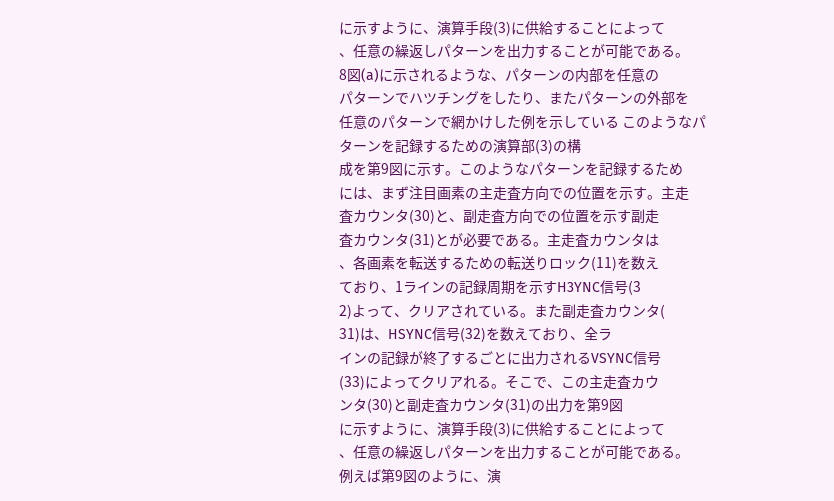に示すように、演算手段(3)に供給することによって
、任意の繰返しパターンを出力することが可能である。
8図(a)に示されるような、パターンの内部を任意の
パターンでハツチングをしたり、またパターンの外部を
任意のパターンで網かけした例を示している このようなパターンを記録するための演算部(3)の構
成を第9図に示す。このようなパターンを記録するため
には、まず注目画素の主走査方向での位置を示す。主走
査カウンタ(30)と、副走査方向での位置を示す副走
査カウンタ(31)とが必要である。主走査カウンタは
、各画素を転送するための転送りロック(11)を数え
ており、1ラインの記録周期を示すH3YNC信号(3
2)よって、クリアされている。また副走査カウンタ(
31)は、HSYNC信号(32)を数えており、全ラ
インの記録が終了するごとに出力されるVSYNC信号
(33)によってクリアれる。そこで、この主走査カウ
ンタ(30)と副走査カウンタ(31)の出力を第9図
に示すように、演算手段(3)に供給することによって
、任意の繰返しパターンを出力することが可能である。
例えば第9図のように、演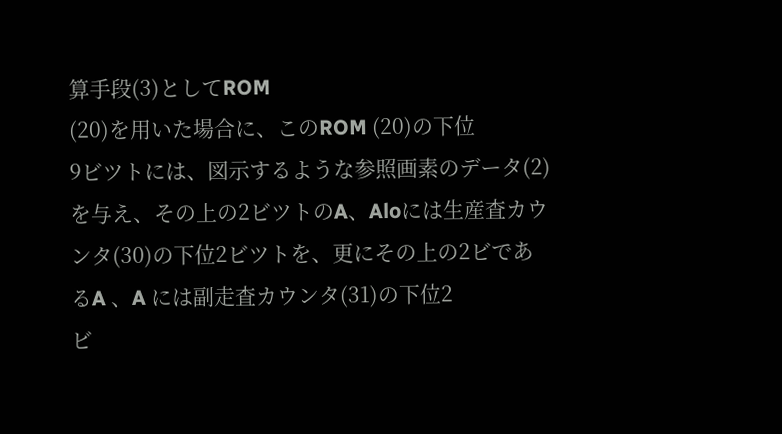算手段(3)としてROM
(20)を用いた場合に、このROM (20)の下位
9ビツトには、図示するような参照画素のデータ(2)
を与え、その上の2ビツトのA、Aloには生産査カウ
ンタ(30)の下位2ビツトを、更にその上の2ビであ
るA 、A には副走査カウンタ(31)の下位2
ビ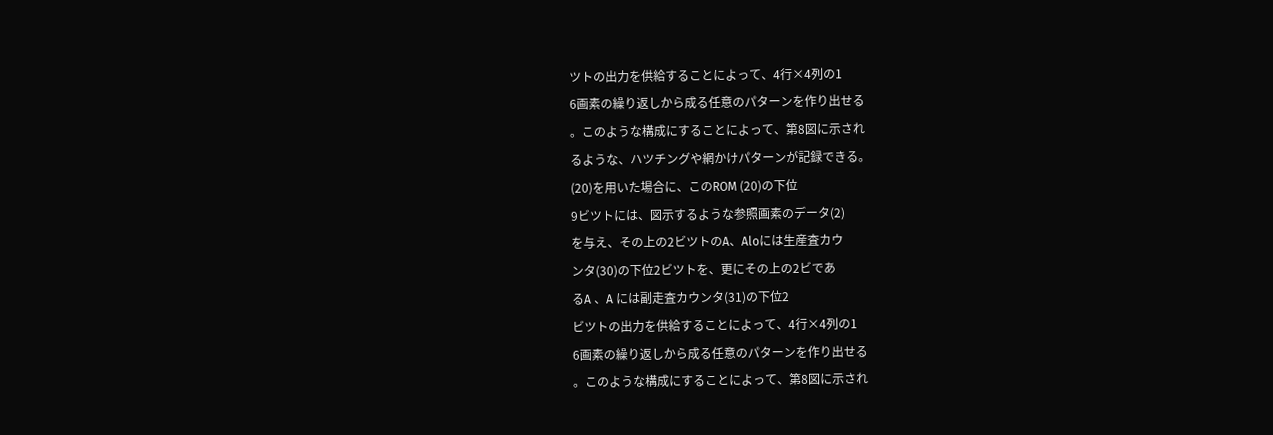ツトの出力を供給することによって、4行×4列の1
6画素の繰り返しから成る任意のパターンを作り出せる
。このような構成にすることによって、第8図に示され
るような、ハツチングや網かけパターンが記録できる。
(20)を用いた場合に、このROM (20)の下位
9ビツトには、図示するような参照画素のデータ(2)
を与え、その上の2ビツトのA、Aloには生産査カウ
ンタ(30)の下位2ビツトを、更にその上の2ビであ
るA 、A には副走査カウンタ(31)の下位2
ビツトの出力を供給することによって、4行×4列の1
6画素の繰り返しから成る任意のパターンを作り出せる
。このような構成にすることによって、第8図に示され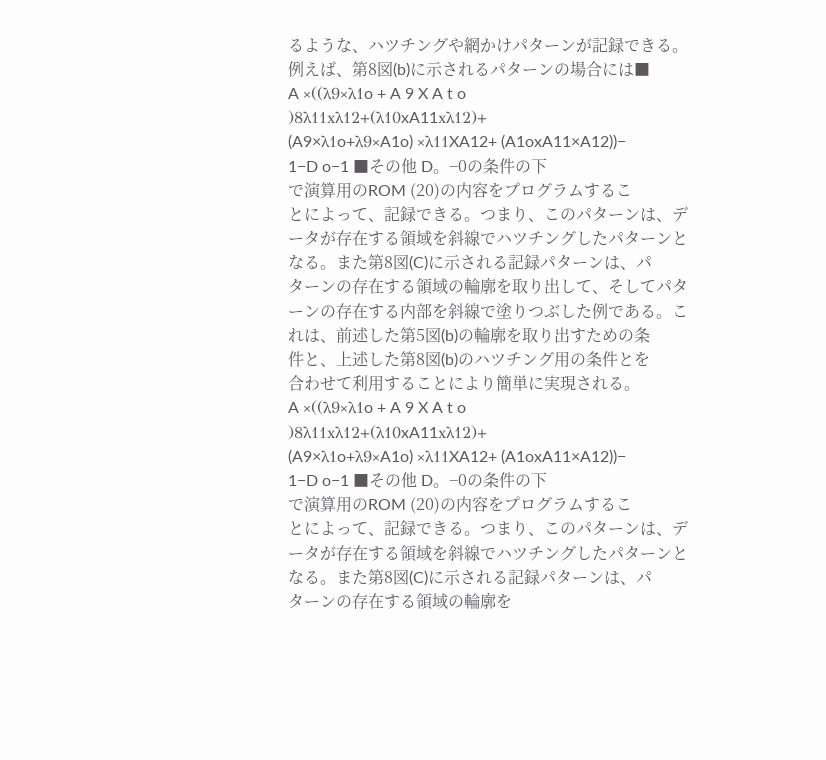るような、ハツチングや網かけパターンが記録できる。
例えば、第8図(b)に示されるパターンの場合には■
A ×((λ9×λ1o + A 9 X A t o
)8λ11xλ12+(λ10xA11xλ12)+
(A9×λ1o+λ9×A1o) ×λ11XA12+ (A1oxA11×A12))−
1−D o−1 ■その他 D。−0の条件の下
で演算用のROM (20)の内容をプログラムするこ
とによって、記録できる。つまり、このパターンは、デ
ータが存在する領域を斜線でハツチングしたパターンと
なる。また第8図(C)に示される記録パターンは、パ
ターンの存在する領域の輪廓を取り出して、そしてパタ
ーンの存在する内部を斜線で塗りつぶした例である。こ
れは、前述した第5図(b)の輪廓を取り出すための条
件と、上述した第8図(b)のハツチング用の条件とを
合わせて利用することにより簡単に実現される。
A ×((λ9×λ1o + A 9 X A t o
)8λ11xλ12+(λ10xA11xλ12)+
(A9×λ1o+λ9×A1o) ×λ11XA12+ (A1oxA11×A12))−
1−D o−1 ■その他 D。−0の条件の下
で演算用のROM (20)の内容をプログラムするこ
とによって、記録できる。つまり、このパターンは、デ
ータが存在する領域を斜線でハツチングしたパターンと
なる。また第8図(C)に示される記録パターンは、パ
ターンの存在する領域の輪廓を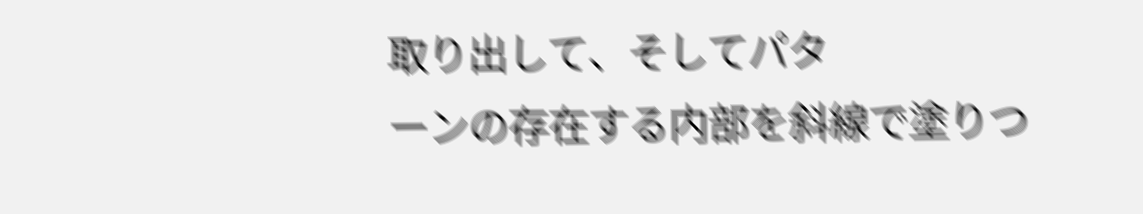取り出して、そしてパタ
ーンの存在する内部を斜線で塗りつ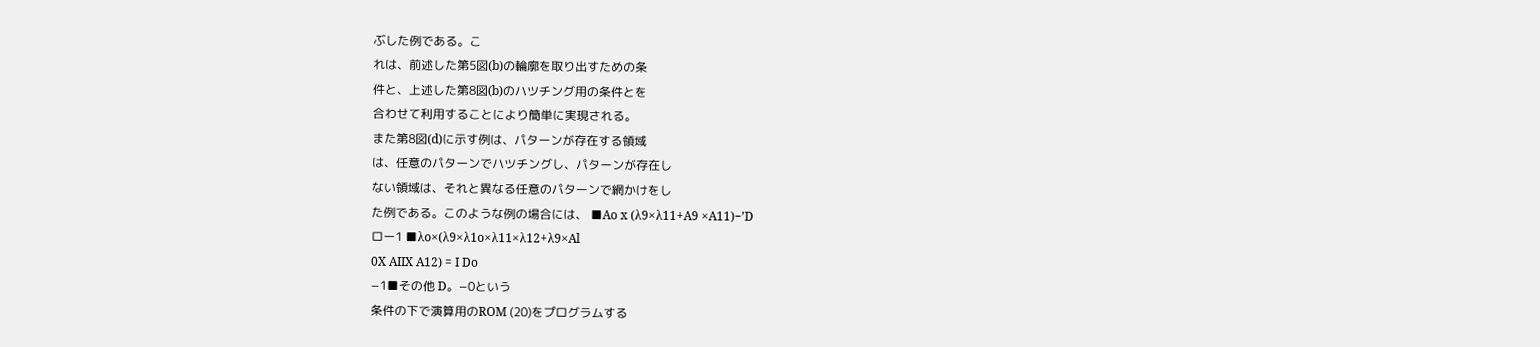ぶした例である。こ
れは、前述した第5図(b)の輪廓を取り出すための条
件と、上述した第8図(b)のハツチング用の条件とを
合わせて利用することにより簡単に実現される。
また第8図(d)に示す例は、パターンが存在する領域
は、任意のパターンでハツチングし、パターンが存在し
ない領域は、それと異なる任意のパターンで網かけをし
た例である。このような例の場合には、 ■Ao x (λ9×λ11+A9 ×A11)−’D
ロー1 ■λo×(λ9×λ1o×λ11×λ12+λ9×Al
0X AIIX A12) = I Do
−1■その他 D。−0という
条件の下で演算用のROM (20)をプログラムする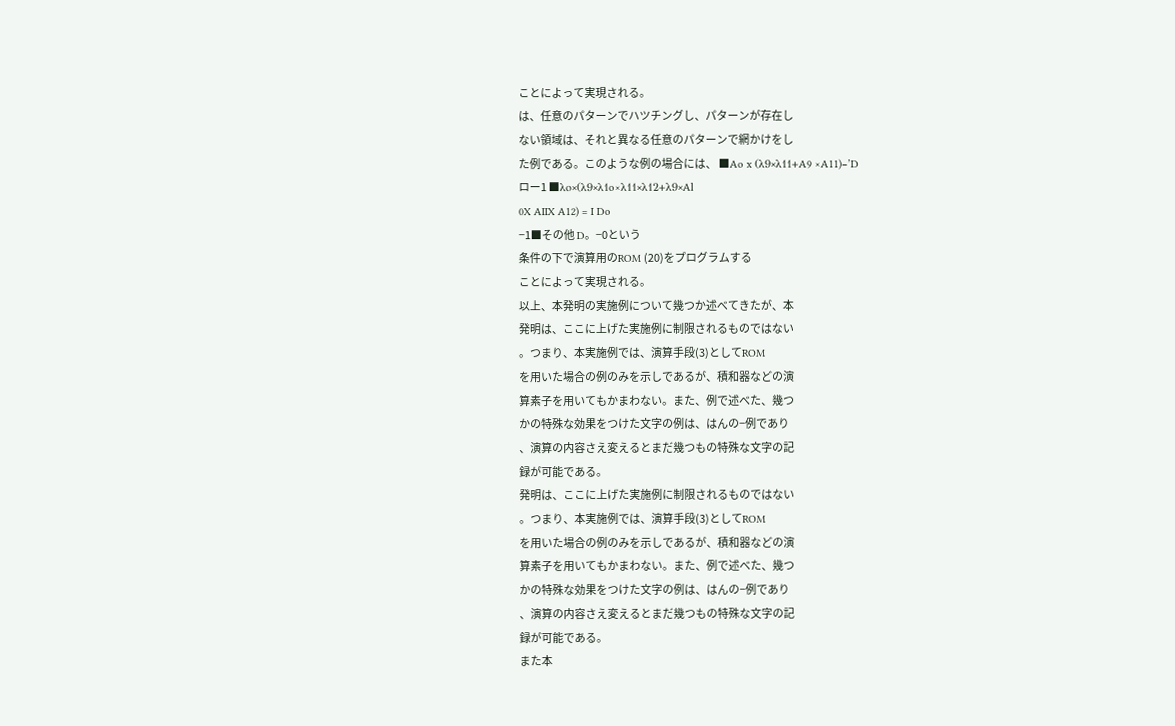ことによって実現される。
は、任意のパターンでハツチングし、パターンが存在し
ない領域は、それと異なる任意のパターンで網かけをし
た例である。このような例の場合には、 ■Ao x (λ9×λ11+A9 ×A11)−’D
ロー1 ■λo×(λ9×λ1o×λ11×λ12+λ9×Al
0X AIIX A12) = I Do
−1■その他 D。−0という
条件の下で演算用のROM (20)をプログラムする
ことによって実現される。
以上、本発明の実施例について幾つか述べてきたが、本
発明は、ここに上げた実施例に制限されるものではない
。つまり、本実施例では、演算手段(3)としてROM
を用いた場合の例のみを示しであるが、積和器などの演
算素子を用いてもかまわない。また、例で述べた、幾つ
かの特殊な効果をつけた文字の例は、はんの−例であり
、演算の内容さえ変えるとまだ幾つもの特殊な文字の記
録が可能である。
発明は、ここに上げた実施例に制限されるものではない
。つまり、本実施例では、演算手段(3)としてROM
を用いた場合の例のみを示しであるが、積和器などの演
算素子を用いてもかまわない。また、例で述べた、幾つ
かの特殊な効果をつけた文字の例は、はんの−例であり
、演算の内容さえ変えるとまだ幾つもの特殊な文字の記
録が可能である。
また本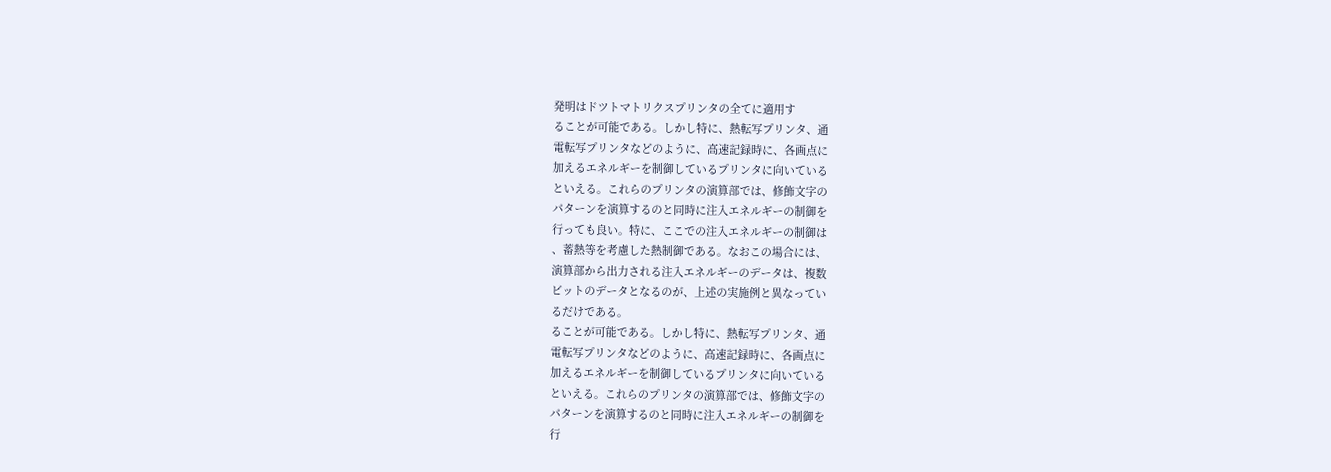発明はドツトマトリクスプリンタの全てに適用す
ることが可能である。しかし特に、熱転写プリンタ、通
電転写プリンタなどのように、高速記録時に、各画点に
加えるエネルギーを制御しているプリンタに向いている
といえる。これらのプリンタの演算部では、修飾文字の
パターンを演算するのと同時に注入エネルギーの制御を
行っても良い。特に、ここでの注入エネルギーの制御は
、蓄熱等を考慮した熱制御である。なおこの場合には、
演算部から出力される注入エネルギーのデータは、複数
ビットのデータとなるのが、上述の実施例と異なってい
るだけである。
ることが可能である。しかし特に、熱転写プリンタ、通
電転写プリンタなどのように、高速記録時に、各画点に
加えるエネルギーを制御しているプリンタに向いている
といえる。これらのプリンタの演算部では、修飾文字の
パターンを演算するのと同時に注入エネルギーの制御を
行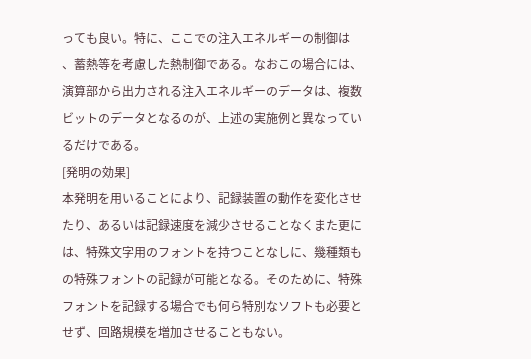っても良い。特に、ここでの注入エネルギーの制御は
、蓄熱等を考慮した熱制御である。なおこの場合には、
演算部から出力される注入エネルギーのデータは、複数
ビットのデータとなるのが、上述の実施例と異なってい
るだけである。
[発明の効果]
本発明を用いることにより、記録装置の動作を変化させ
たり、あるいは記録速度を減少させることなくまた更に
は、特殊文字用のフォントを持つことなしに、幾種類も
の特殊フォントの記録が可能となる。そのために、特殊
フォントを記録する場合でも何ら特別なソフトも必要と
せず、回路規模を増加させることもない。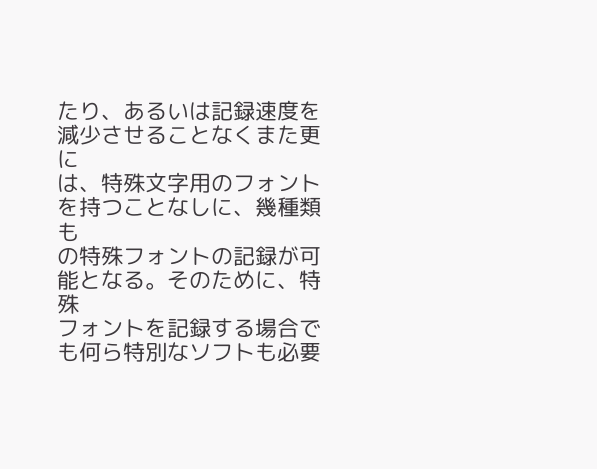たり、あるいは記録速度を減少させることなくまた更に
は、特殊文字用のフォントを持つことなしに、幾種類も
の特殊フォントの記録が可能となる。そのために、特殊
フォントを記録する場合でも何ら特別なソフトも必要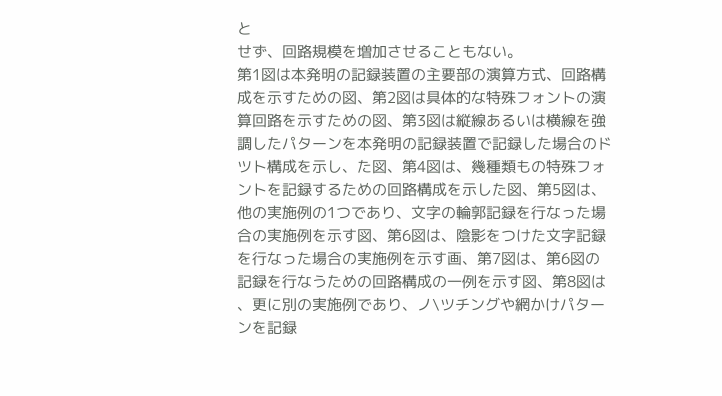と
せず、回路規模を増加させることもない。
第1図は本発明の記録装置の主要部の演算方式、回路構
成を示すための図、第2図は具体的な特殊フォントの演
算回路を示すための図、第3図は縦線あるいは横線を強
調したパターンを本発明の記録装置で記録した場合のド
ツト構成を示し、た図、第4図は、幾種類もの特殊フォ
ントを記録するための回路構成を示した図、第5図は、
他の実施例の1つであり、文字の輪郭記録を行なった場
合の実施例を示す図、第6図は、陰影をつけた文字記録
を行なった場合の実施例を示す画、第7図は、第6図の
記録を行なうための回路構成の一例を示す図、第8図は
、更に別の実施例であり、ノ\ツチングや網かけパター
ンを記録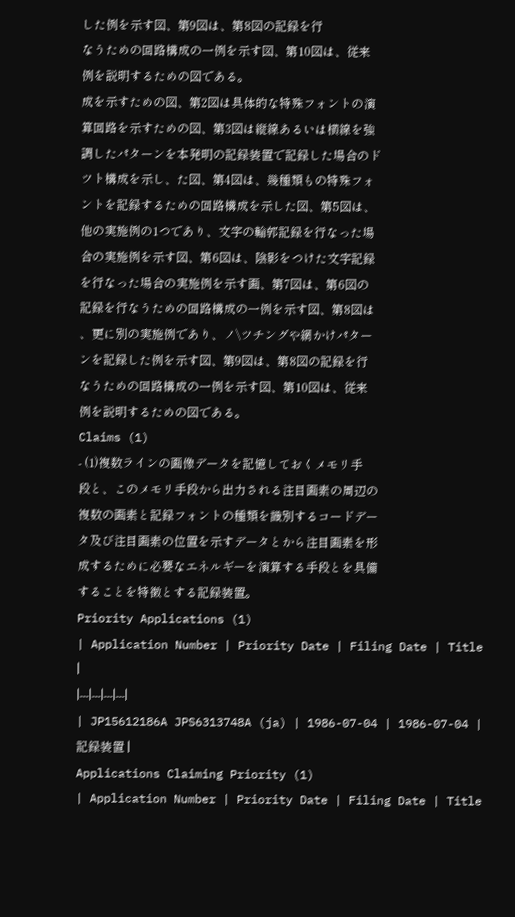した例を示す図、第9図は、第8図の記録を行
なうための回路構成の一例を示す図、第10図は、従来
例を説明するための図である。
成を示すための図、第2図は具体的な特殊フォントの演
算回路を示すための図、第3図は縦線あるいは横線を強
調したパターンを本発明の記録装置で記録した場合のド
ツト構成を示し、た図、第4図は、幾種類もの特殊フォ
ントを記録するための回路構成を示した図、第5図は、
他の実施例の1つであり、文字の輪郭記録を行なった場
合の実施例を示す図、第6図は、陰影をつけた文字記録
を行なった場合の実施例を示す画、第7図は、第6図の
記録を行なうための回路構成の一例を示す図、第8図は
、更に別の実施例であり、ノ\ツチングや網かけパター
ンを記録した例を示す図、第9図は、第8図の記録を行
なうための回路構成の一例を示す図、第10図は、従来
例を説明するための図である。
Claims (1)
- (1)複数ラインの画像データを記憶しておくメモリ手
段と、このメモリ手段から出力される注目画素の周辺の
複数の画素と記録フォントの種類を識別するコードデー
タ及び注目画素の位置を示すデータとから注目画素を形
成するために必要なエネルギーを演算する手段とを具備
することを特徴とする記録装置。
Priority Applications (1)
| Application Number | Priority Date | Filing Date | Title |
|---|---|---|---|
| JP15612186A JPS6313748A (ja) | 1986-07-04 | 1986-07-04 | 記録装置 |
Applications Claiming Priority (1)
| Application Number | Priority Date | Filing Date | Title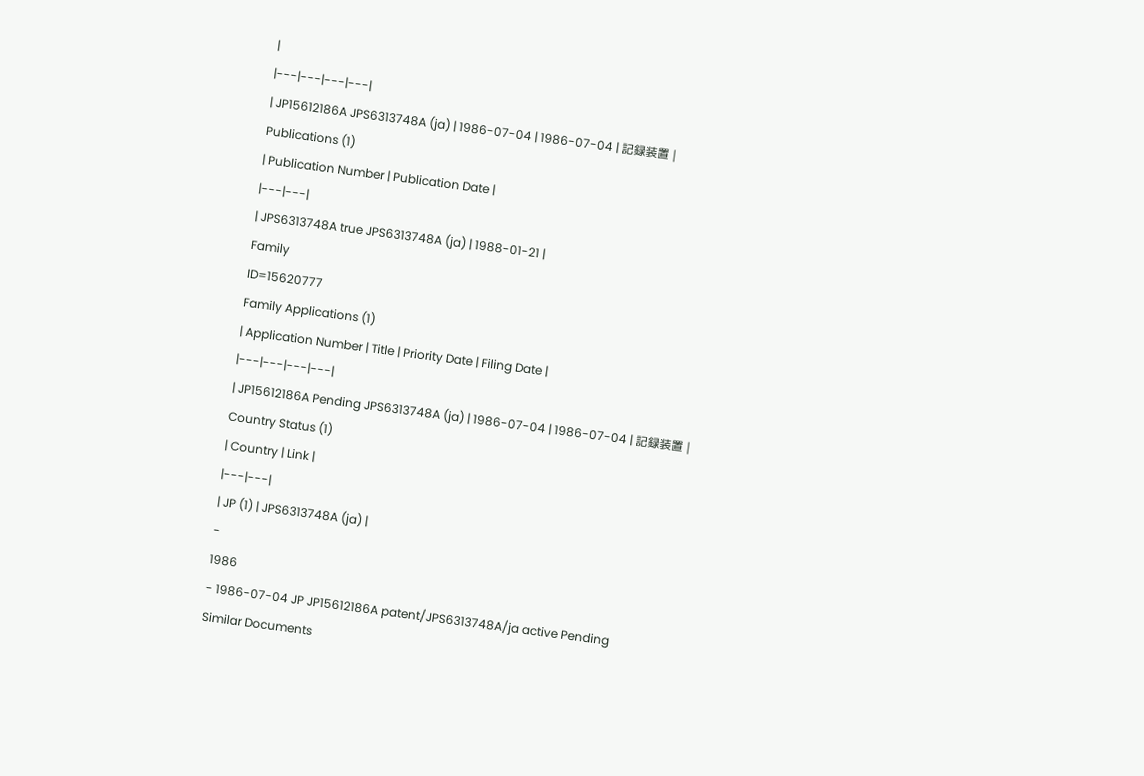|
|---|---|---|---|
| JP15612186A JPS6313748A (ja) | 1986-07-04 | 1986-07-04 | 記録装置 |
Publications (1)
| Publication Number | Publication Date |
|---|---|
| JPS6313748A true JPS6313748A (ja) | 1988-01-21 |
Family
ID=15620777
Family Applications (1)
| Application Number | Title | Priority Date | Filing Date |
|---|---|---|---|
| JP15612186A Pending JPS6313748A (ja) | 1986-07-04 | 1986-07-04 | 記録装置 |
Country Status (1)
| Country | Link |
|---|---|
| JP (1) | JPS6313748A (ja) |
-
1986
- 1986-07-04 JP JP15612186A patent/JPS6313748A/ja active Pending
Similar Documents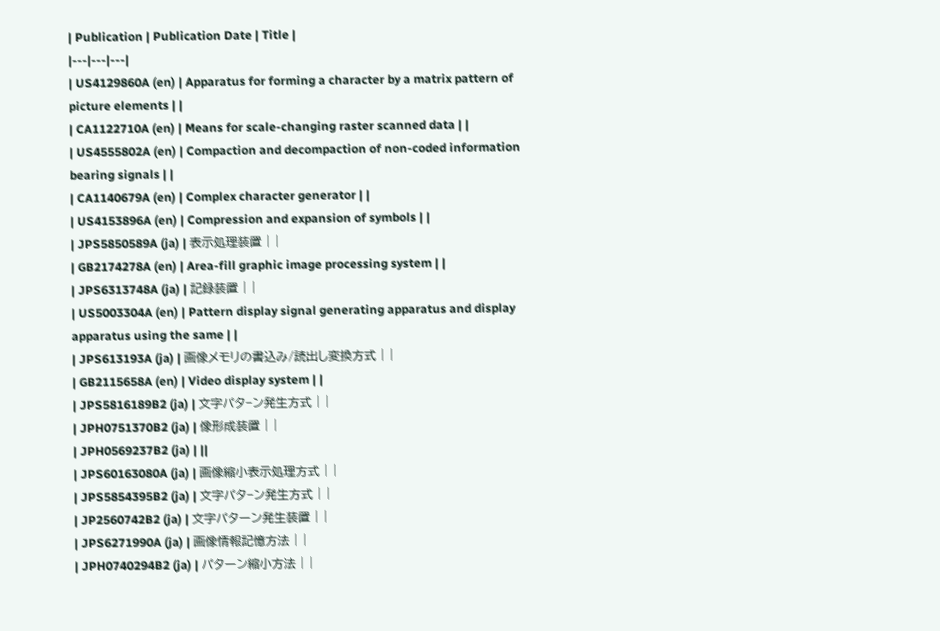| Publication | Publication Date | Title |
|---|---|---|
| US4129860A (en) | Apparatus for forming a character by a matrix pattern of picture elements | |
| CA1122710A (en) | Means for scale-changing raster scanned data | |
| US4555802A (en) | Compaction and decompaction of non-coded information bearing signals | |
| CA1140679A (en) | Complex character generator | |
| US4153896A (en) | Compression and expansion of symbols | |
| JPS5850589A (ja) | 表示処理装置 | |
| GB2174278A (en) | Area-fill graphic image processing system | |
| JPS6313748A (ja) | 記録装置 | |
| US5003304A (en) | Pattern display signal generating apparatus and display apparatus using the same | |
| JPS613193A (ja) | 画像メモリの書込み/読出し変換方式 | |
| GB2115658A (en) | Video display system | |
| JPS5816189B2 (ja) | 文字パタ−ン発生方式 | |
| JPH0751370B2 (ja) | 像形成装置 | |
| JPH0569237B2 (ja) | ||
| JPS60163080A (ja) | 画像縮小表示処理方式 | |
| JPS5854395B2 (ja) | 文字パタ−ン発生方式 | |
| JP2560742B2 (ja) | 文字パターン発生装置 | |
| JPS6271990A (ja) | 画像情報記憶方法 | |
| JPH0740294B2 (ja) | パターン縮小方法 | |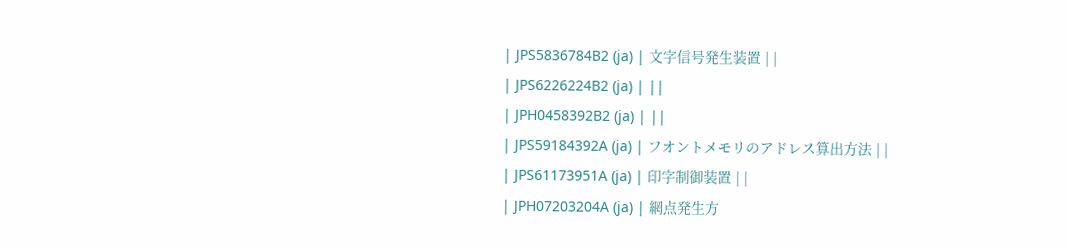| JPS5836784B2 (ja) | 文字信号発生装置 | |
| JPS6226224B2 (ja) | ||
| JPH0458392B2 (ja) | ||
| JPS59184392A (ja) | フオントメモリのアドレス算出方法 | |
| JPS61173951A (ja) | 印字制御装置 | |
| JPH07203204A (ja) | 網点発生方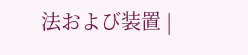法および装置 |